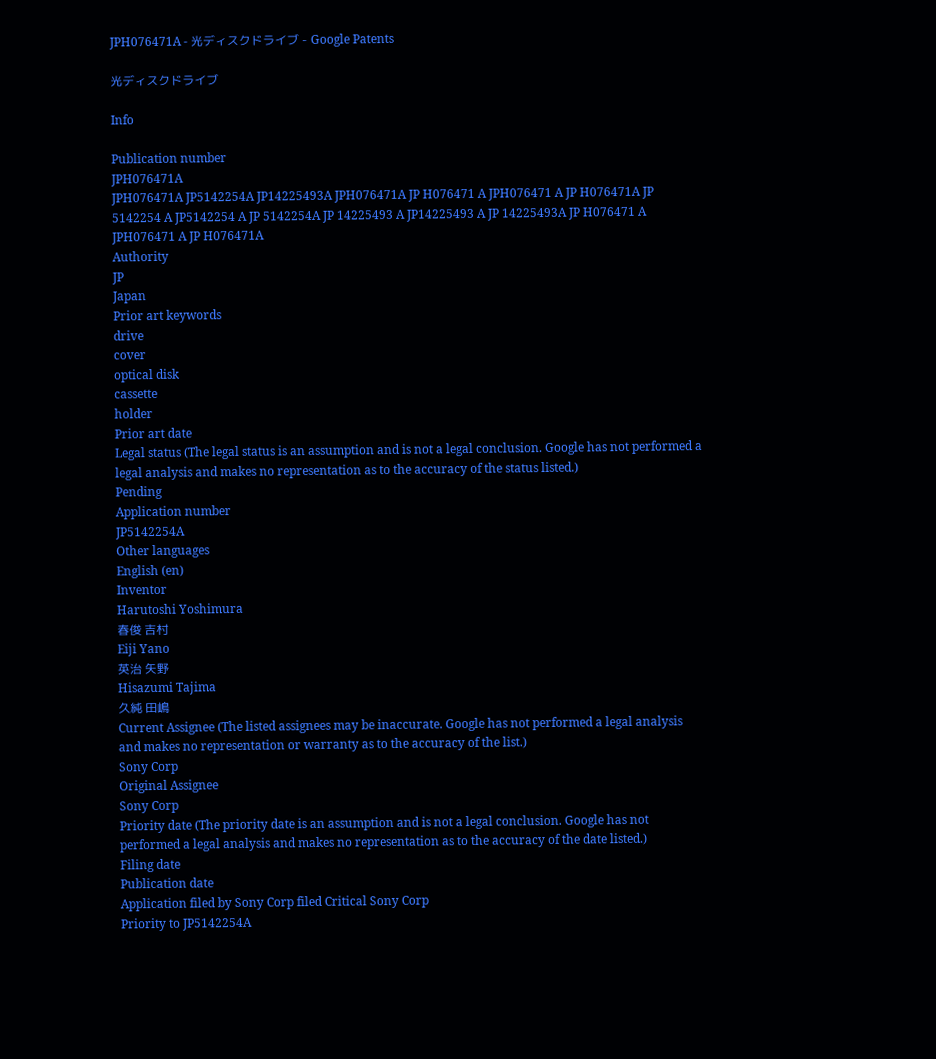JPH076471A - 光ディスクドライブ - Google Patents

光ディスクドライブ

Info

Publication number
JPH076471A
JPH076471A JP5142254A JP14225493A JPH076471A JP H076471 A JPH076471 A JP H076471A JP 5142254 A JP5142254 A JP 5142254A JP 14225493 A JP14225493 A JP 14225493A JP H076471 A JPH076471 A JP H076471A
Authority
JP
Japan
Prior art keywords
drive
cover
optical disk
cassette
holder
Prior art date
Legal status (The legal status is an assumption and is not a legal conclusion. Google has not performed a legal analysis and makes no representation as to the accuracy of the status listed.)
Pending
Application number
JP5142254A
Other languages
English (en)
Inventor
Harutoshi Yoshimura
春俊 吉村
Eiji Yano
英治 矢野
Hisazumi Tajima
久純 田嶋
Current Assignee (The listed assignees may be inaccurate. Google has not performed a legal analysis and makes no representation or warranty as to the accuracy of the list.)
Sony Corp
Original Assignee
Sony Corp
Priority date (The priority date is an assumption and is not a legal conclusion. Google has not performed a legal analysis and makes no representation as to the accuracy of the date listed.)
Filing date
Publication date
Application filed by Sony Corp filed Critical Sony Corp
Priority to JP5142254A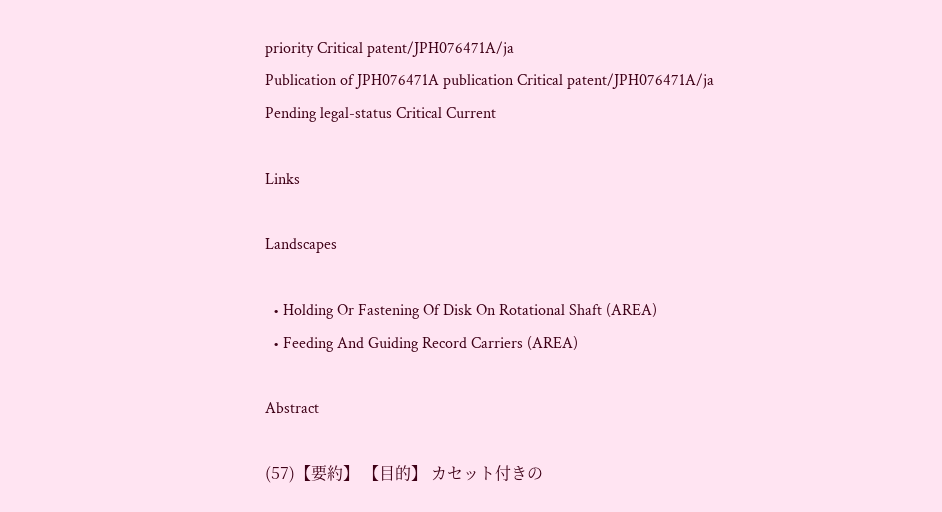priority Critical patent/JPH076471A/ja
Publication of JPH076471A publication Critical patent/JPH076471A/ja
Pending legal-status Critical Current

Links

Landscapes

  • Holding Or Fastening Of Disk On Rotational Shaft (AREA)
  • Feeding And Guiding Record Carriers (AREA)

Abstract

(57)【要約】 【目的】 カセット付きの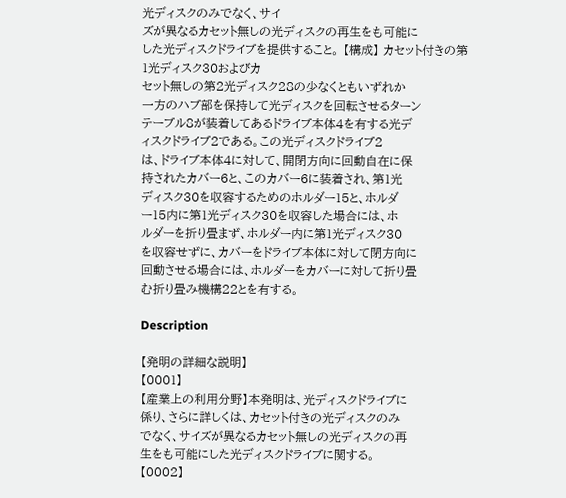光ディスクのみでなく、サイ
ズが異なるカセット無しの光ディスクの再生をも可能に
した光ディスクドライブを提供すること。 【構成】 カセット付きの第1光ディスク30およびカ
セット無しの第2光ディスク28の少なくともいずれか
一方のハブ部を保持して光ディスクを回転させるターン
テーブル8が装着してあるドライブ本体4を有する光デ
ィスクドライブ2である。この光ディスクドライブ2
は、ドライブ本体4に対して、開閉方向に回動自在に保
持されたカバー6と、このカバー6に装着され、第1光
ディスク30を収容するためのホルダー15と、ホルダ
ー15内に第1光ディスク30を収容した場合には、ホ
ルダーを折り畳まず、ホルダー内に第1光ディスク30
を収容せずに、カバーをドライブ本体に対して閉方向に
回動させる場合には、ホルダーをカバーに対して折り畳
む折り畳み機構22とを有する。

Description

【発明の詳細な説明】
【0001】
【産業上の利用分野】本発明は、光ディスクドライブに
係り、さらに詳しくは、カセット付きの光ディスクのみ
でなく、サイズが異なるカセット無しの光ディスクの再
生をも可能にした光ディスクドライブに関する。
【0002】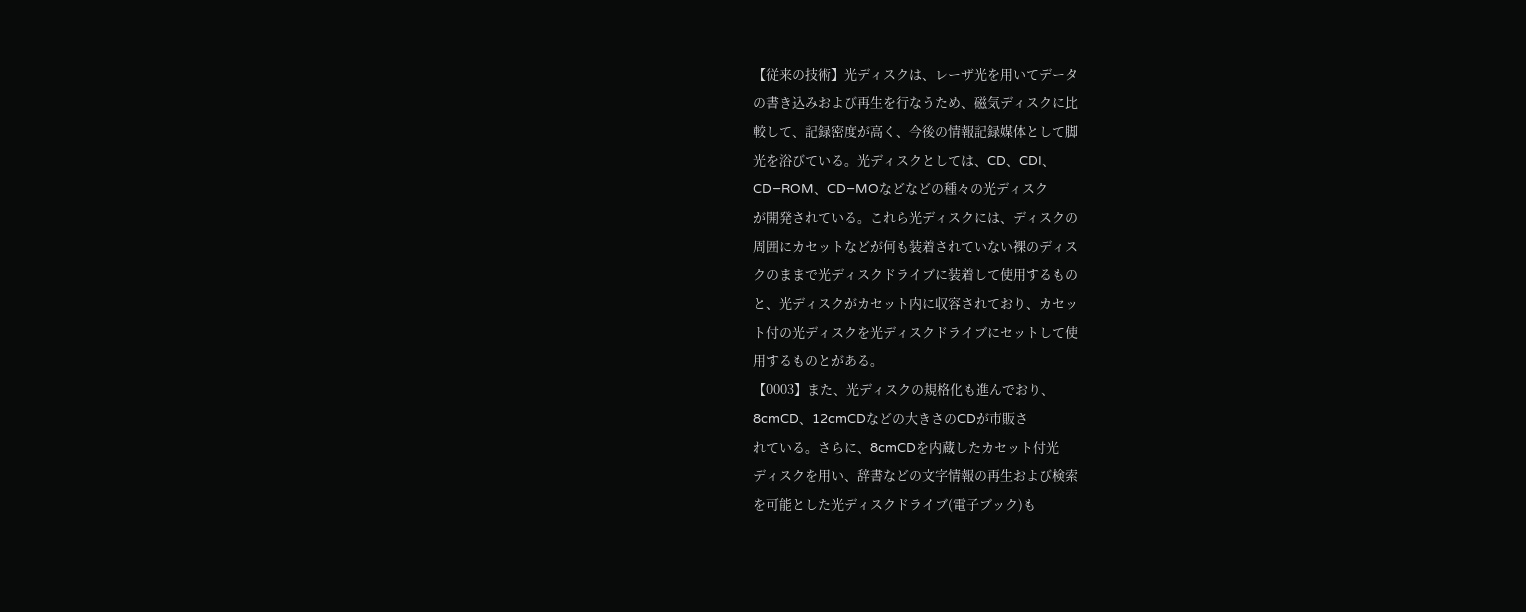【従来の技術】光ディスクは、レーザ光を用いてデータ
の書き込みおよび再生を行なうため、磁気ディスクに比
較して、記録密度が高く、今後の情報記録媒体として脚
光を浴びている。光ディスクとしては、CD、CDI、
CD−ROM、CD−MOなどなどの種々の光ディスク
が開発されている。これら光ディスクには、ディスクの
周囲にカセットなどが何も装着されていない裸のディス
クのままで光ディスクドライブに装着して使用するもの
と、光ディスクがカセット内に収容されており、カセッ
ト付の光ディスクを光ディスクドライブにセットして使
用するものとがある。
【0003】また、光ディスクの規格化も進んでおり、
8cmCD、12cmCDなどの大きさのCDが市販さ
れている。さらに、8cmCDを内蔵したカセット付光
ディスクを用い、辞書などの文字情報の再生および検索
を可能とした光ディスクドライブ(電子ブック)も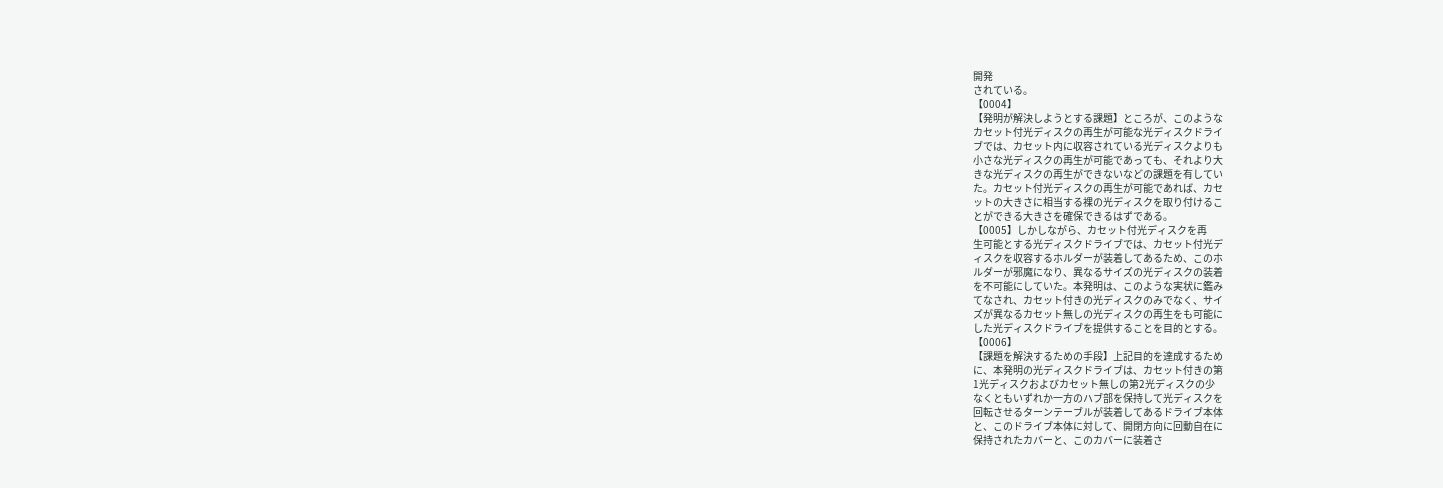開発
されている。
【0004】
【発明が解決しようとする課題】ところが、このような
カセット付光ディスクの再生が可能な光ディスクドライ
ブでは、カセット内に収容されている光ディスクよりも
小さな光ディスクの再生が可能であっても、それより大
きな光ディスクの再生ができないなどの課題を有してい
た。カセット付光ディスクの再生が可能であれば、カセ
ットの大きさに相当する裸の光ディスクを取り付けるこ
とができる大きさを確保できるはずである。
【0005】しかしながら、カセット付光ディスクを再
生可能とする光ディスクドライブでは、カセット付光デ
ィスクを収容するホルダーが装着してあるため、このホ
ルダーが邪魔になり、異なるサイズの光ディスクの装着
を不可能にしていた。本発明は、このような実状に鑑み
てなされ、カセット付きの光ディスクのみでなく、サイ
ズが異なるカセット無しの光ディスクの再生をも可能に
した光ディスクドライブを提供することを目的とする。
【0006】
【課題を解決するための手段】上記目的を達成するため
に、本発明の光ディスクドライブは、カセット付きの第
1光ディスクおよびカセット無しの第2光ディスクの少
なくともいずれか一方のハブ部を保持して光ディスクを
回転させるターンテーブルが装着してあるドライブ本体
と、このドライブ本体に対して、開閉方向に回動自在に
保持されたカバーと、このカバーに装着さ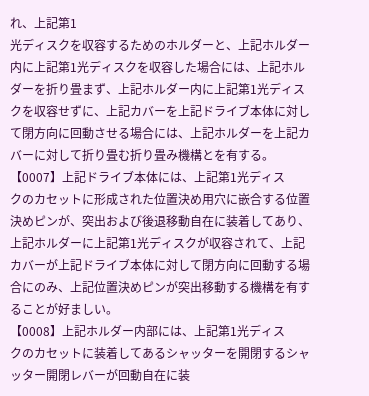れ、上記第1
光ディスクを収容するためのホルダーと、上記ホルダー
内に上記第1光ディスクを収容した場合には、上記ホル
ダーを折り畳まず、上記ホルダー内に上記第1光ディス
クを収容せずに、上記カバーを上記ドライブ本体に対し
て閉方向に回動させる場合には、上記ホルダーを上記カ
バーに対して折り畳む折り畳み機構とを有する。
【0007】上記ドライブ本体には、上記第1光ディス
クのカセットに形成された位置決め用穴に嵌合する位置
決めピンが、突出および後退移動自在に装着してあり、
上記ホルダーに上記第1光ディスクが収容されて、上記
カバーが上記ドライブ本体に対して閉方向に回動する場
合にのみ、上記位置決めピンが突出移動する機構を有す
ることが好ましい。
【0008】上記ホルダー内部には、上記第1光ディス
クのカセットに装着してあるシャッターを開閉するシャ
ッター開閉レバーが回動自在に装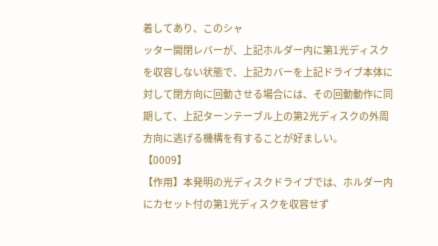着してあり、このシャ
ッター開閉レバーが、上記ホルダー内に第1光ディスク
を収容しない状態で、上記カバーを上記ドライブ本体に
対して閉方向に回動させる場合には、その回動動作に同
期して、上記ターンテーブル上の第2光ディスクの外周
方向に逃げる機構を有することが好ましい。
【0009】
【作用】本発明の光ディスクドライブでは、ホルダー内
にカセット付の第1光ディスクを収容せず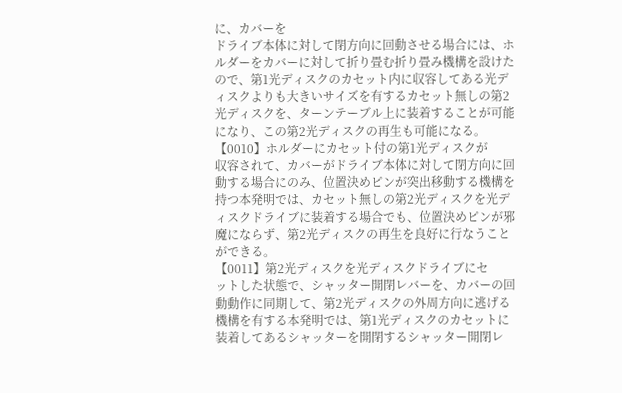に、カバーを
ドライブ本体に対して閉方向に回動させる場合には、ホ
ルダーをカバーに対して折り畳む折り畳み機構を設けた
ので、第1光ディスクのカセット内に収容してある光デ
ィスクよりも大きいサイズを有するカセット無しの第2
光ディスクを、ターンテーブル上に装着することが可能
になり、この第2光ディスクの再生も可能になる。
【0010】ホルダーにカセット付の第1光ディスクが
収容されて、カバーがドライブ本体に対して閉方向に回
動する場合にのみ、位置決めピンが突出移動する機構を
持つ本発明では、カセット無しの第2光ディスクを光デ
ィスクドライブに装着する場合でも、位置決めピンが邪
魔にならず、第2光ディスクの再生を良好に行なうこと
ができる。
【0011】第2光ディスクを光ディスクドライブにセ
ットした状態で、シャッター開閉レバーを、カバーの回
動動作に同期して、第2光ディスクの外周方向に逃げる
機構を有する本発明では、第1光ディスクのカセットに
装着してあるシャッターを開閉するシャッター開閉レ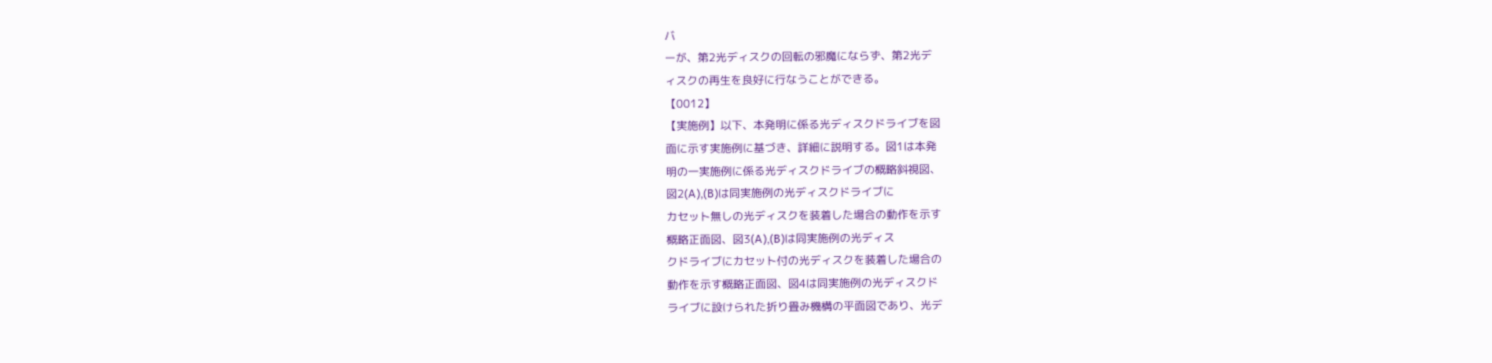バ
ーが、第2光ディスクの回転の邪魔にならず、第2光デ
ィスクの再生を良好に行なうことができる。
【0012】
【実施例】以下、本発明に係る光ディスクドライブを図
面に示す実施例に基づき、詳細に説明する。図1は本発
明の一実施例に係る光ディスクドライブの概略斜視図、
図2(A),(B)は同実施例の光ディスクドライブに
カセット無しの光ディスクを装着した場合の動作を示す
概略正面図、図3(A),(B)は同実施例の光ディス
クドライブにカセット付の光ディスクを装着した場合の
動作を示す概略正面図、図4は同実施例の光ディスクド
ライブに設けられた折り畳み機構の平面図であり、光デ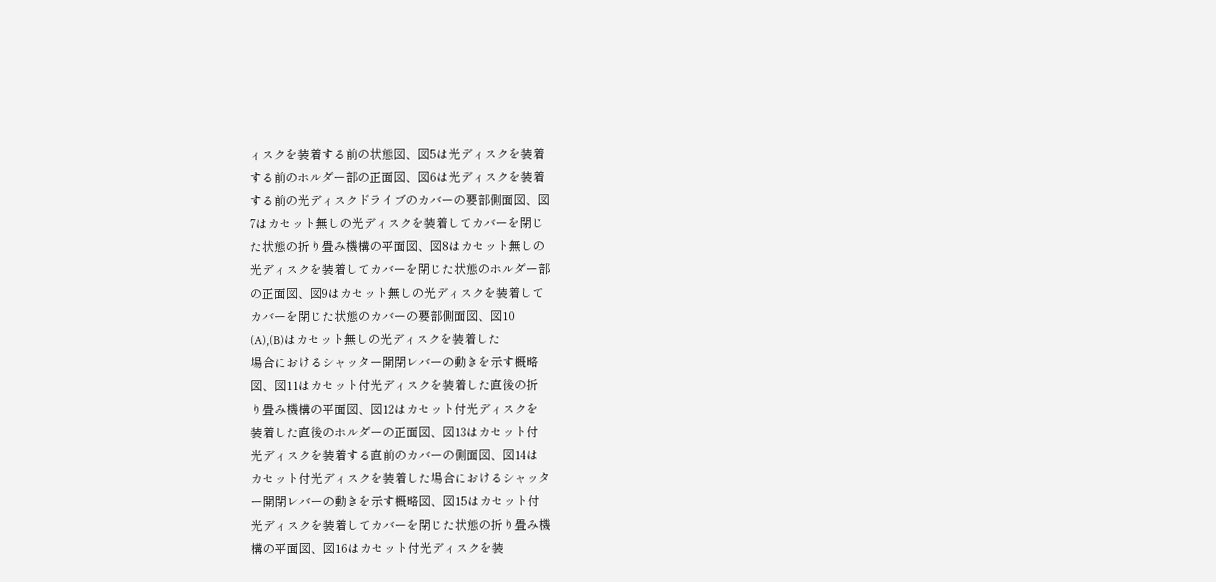ィスクを装着する前の状態図、図5は光ディスクを装着
する前のホルダー部の正面図、図6は光ディスクを装着
する前の光ディスクドライブのカバーの要部側面図、図
7はカセット無しの光ディスクを装着してカバーを閉じ
た状態の折り畳み機構の平面図、図8はカセット無しの
光ディスクを装着してカバーを閉じた状態のホルダー部
の正面図、図9はカセット無しの光ディスクを装着して
カバーを閉じた状態のカバーの要部側面図、図10
(A),(B)はカセット無しの光ディスクを装着した
場合におけるシャッター開閉レバーの動きを示す概略
図、図11はカセット付光ディスクを装着した直後の折
り畳み機構の平面図、図12はカセット付光ディスクを
装着した直後のホルダーの正面図、図13はカセット付
光ディスクを装着する直前のカバーの側面図、図14は
カセット付光ディスクを装着した場合におけるシャッタ
ー開閉レバーの動きを示す概略図、図15はカセット付
光ディスクを装着してカバーを閉じた状態の折り畳み機
構の平面図、図16はカセット付光ディスクを装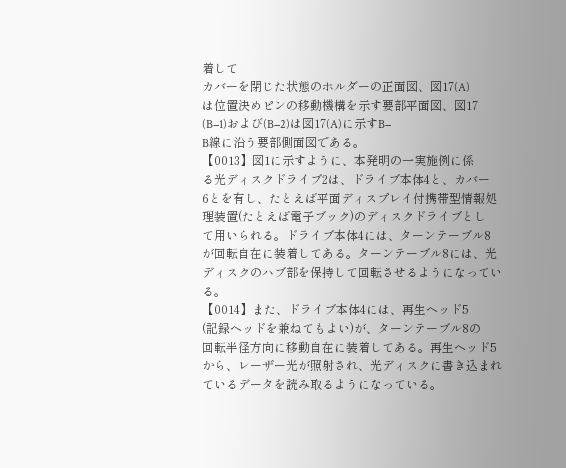着して
カバーを閉じた状態のホルダーの正面図、図17(A)
は位置決めピンの移動機構を示す要部平面図、図17
(B−1)および(B−2)は図17(A)に示すB−
B線に沿う要部側面図である。
【0013】図1に示すように、本発明の一実施例に係
る光ディスクドライブ2は、ドライブ本体4と、カバー
6とを有し、たとえば平面ディスプレイ付携帯型情報処
理装置(たとえば電子ブック)のディスクドライブとし
て用いられる。ドライブ本体4には、ターンテーブル8
が回転自在に装着してある。ターンテーブル8には、光
ディスクのハブ部を保持して回転させるようになってい
る。
【0014】また、ドライブ本体4には、再生ヘッド5
(記録ヘッドを兼ねてもよい)が、ターンテーブル8の
回転半径方向に移動自在に装着してある。再生ヘッド5
から、レーザー光が照射され、光ディスクに書き込まれ
ているデータを読み取るようになっている。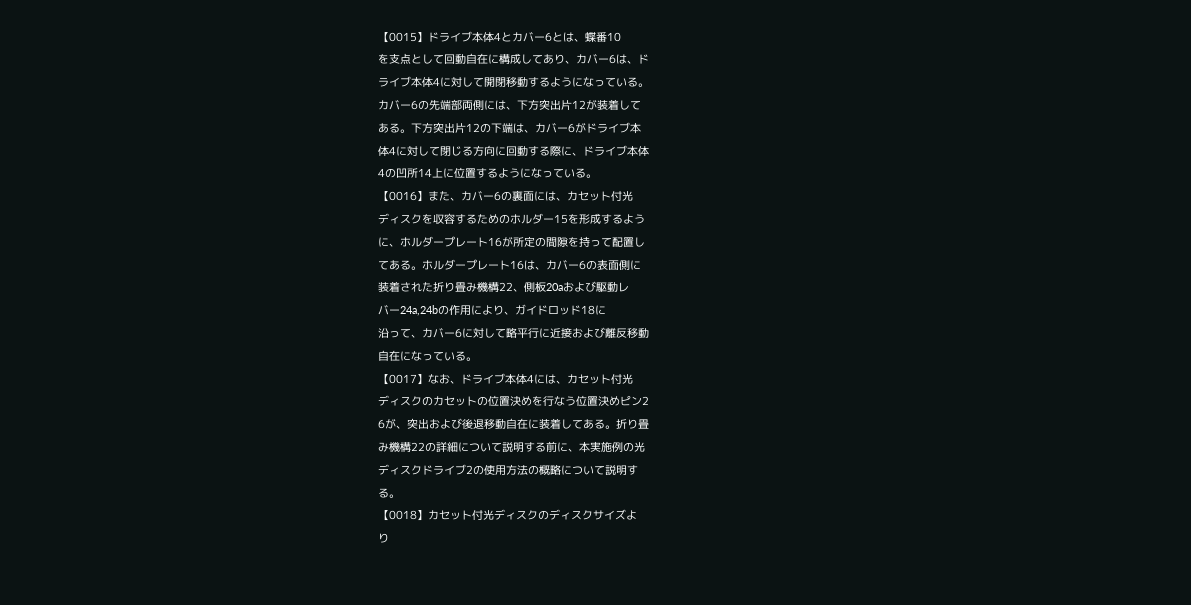【0015】ドライブ本体4とカバー6とは、蝶番10
を支点として回動自在に構成してあり、カバー6は、ド
ライブ本体4に対して開閉移動するようになっている。
カバー6の先端部両側には、下方突出片12が装着して
ある。下方突出片12の下端は、カバー6がドライブ本
体4に対して閉じる方向に回動する際に、ドライブ本体
4の凹所14上に位置するようになっている。
【0016】また、カバー6の裏面には、カセット付光
ディスクを収容するためのホルダー15を形成するよう
に、ホルダープレート16が所定の間隙を持って配置し
てある。ホルダープレート16は、カバー6の表面側に
装着された折り畳み機構22、側板20aおよび駆動レ
バー24a,24bの作用により、ガイドロッド18に
沿って、カバー6に対して略平行に近接および離反移動
自在になっている。
【0017】なお、ドライブ本体4には、カセット付光
ディスクのカセットの位置決めを行なう位置決めピン2
6が、突出および後退移動自在に装着してある。折り畳
み機構22の詳細について説明する前に、本実施例の光
ディスクドライブ2の使用方法の概略について説明す
る。
【0018】カセット付光ディスクのディスクサイズよ
り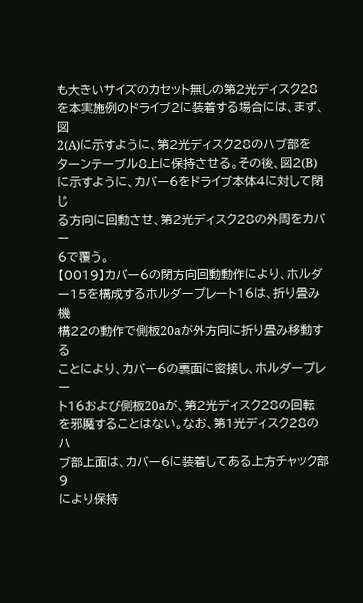も大きいサイズのカセット無しの第2光ディスク28
を本実施例のドライブ2に装着する場合には、まず、図
2(A)に示すように、第2光ディスク28のハブ部を
ターンテーブル8上に保持させる。その後、図2(B)
に示すように、カバー6をドライブ本体4に対して閉じ
る方向に回動させ、第2光ディスク28の外周をカバー
6で覆う。
【0019】カバー6の閉方向回動動作により、ホルダ
ー15を構成するホルダープレート16は、折り畳み機
構22の動作で側板20aが外方向に折り畳み移動する
ことにより、カバー6の裏面に密接し、ホルダープレー
ト16および側板20aが、第2光ディスク28の回転
を邪魔することはない。なお、第1光ディスク28のハ
ブ部上面は、カバー6に装着してある上方チャック部9
により保持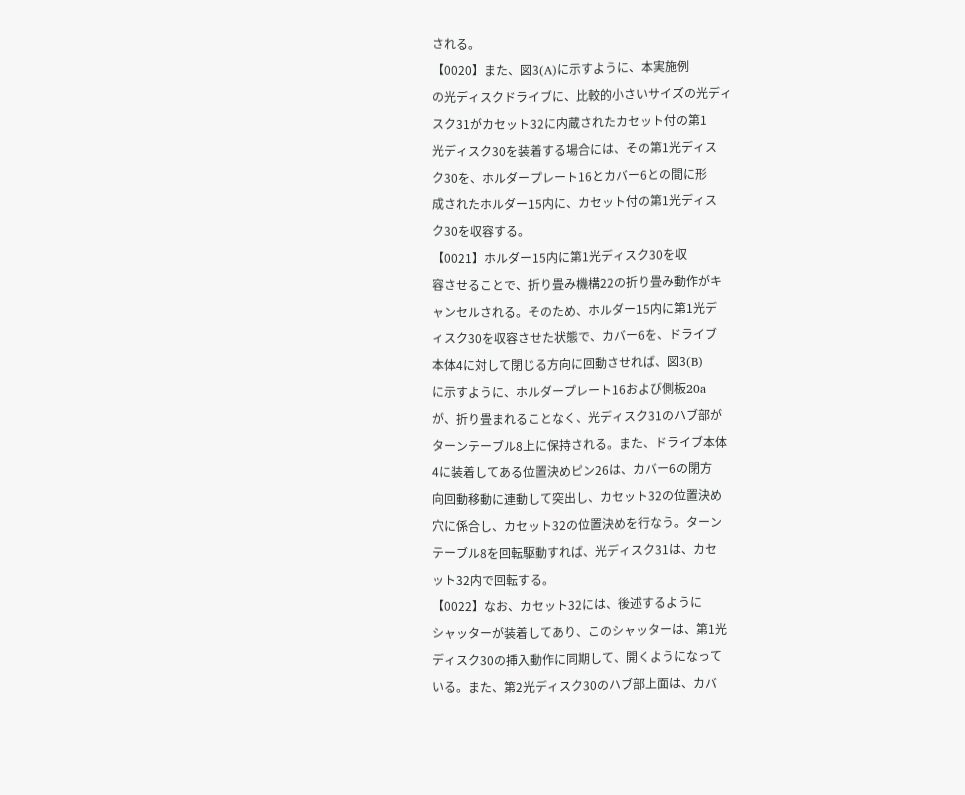される。
【0020】また、図3(A)に示すように、本実施例
の光ディスクドライブに、比較的小さいサイズの光ディ
スク31がカセット32に内蔵されたカセット付の第1
光ディスク30を装着する場合には、その第1光ディス
ク30を、ホルダープレート16とカバー6との間に形
成されたホルダー15内に、カセット付の第1光ディス
ク30を収容する。
【0021】ホルダー15内に第1光ディスク30を収
容させることで、折り畳み機構22の折り畳み動作がキ
ャンセルされる。そのため、ホルダー15内に第1光デ
ィスク30を収容させた状態で、カバー6を、ドライブ
本体4に対して閉じる方向に回動させれば、図3(B)
に示すように、ホルダープレート16および側板20a
が、折り畳まれることなく、光ディスク31のハブ部が
ターンテーブル8上に保持される。また、ドライブ本体
4に装着してある位置決めピン26は、カバー6の閉方
向回動移動に連動して突出し、カセット32の位置決め
穴に係合し、カセット32の位置決めを行なう。ターン
テーブル8を回転駆動すれば、光ディスク31は、カセ
ット32内で回転する。
【0022】なお、カセット32には、後述するように
シャッターが装着してあり、このシャッターは、第1光
ディスク30の挿入動作に同期して、開くようになって
いる。また、第2光ディスク30のハブ部上面は、カバ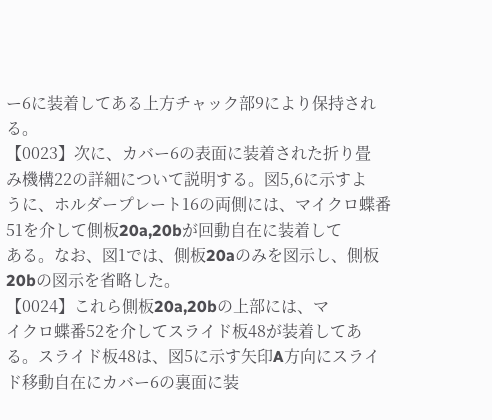ー6に装着してある上方チャック部9により保持され
る。
【0023】次に、カバー6の表面に装着された折り畳
み機構22の詳細について説明する。図5,6に示すよ
うに、ホルダープレート16の両側には、マイクロ蝶番
51を介して側板20a,20bが回動自在に装着して
ある。なお、図1では、側板20aのみを図示し、側板
20bの図示を省略した。
【0024】これら側板20a,20bの上部には、マ
イクロ蝶番52を介してスライド板48が装着してあ
る。スライド板48は、図5に示す矢印A方向にスライ
ド移動自在にカバー6の裏面に装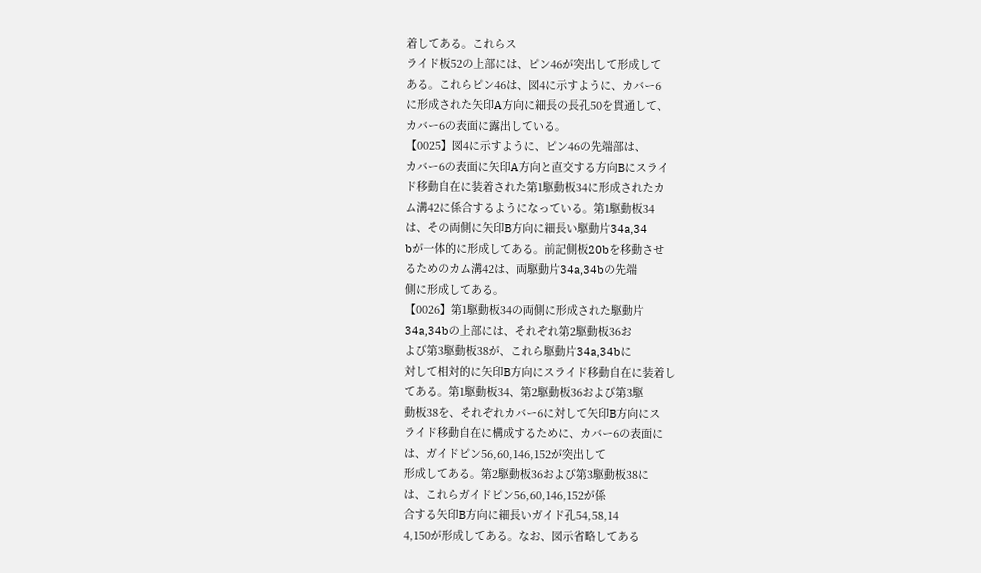着してある。これらス
ライド板52の上部には、ピン46が突出して形成して
ある。これらピン46は、図4に示すように、カバー6
に形成された矢印A方向に細長の長孔50を貫通して、
カバー6の表面に露出している。
【0025】図4に示すように、ピン46の先端部は、
カバー6の表面に矢印A方向と直交する方向Bにスライ
ド移動自在に装着された第1駆動板34に形成されたカ
ム溝42に係合するようになっている。第1駆動板34
は、その両側に矢印B方向に細長い駆動片34a,34
bが一体的に形成してある。前記側板20bを移動させ
るためのカム溝42は、両駆動片34a,34bの先端
側に形成してある。
【0026】第1駆動板34の両側に形成された駆動片
34a,34bの上部には、それぞれ第2駆動板36お
よび第3駆動板38が、これら駆動片34a,34bに
対して相対的に矢印B方向にスライド移動自在に装着し
てある。第1駆動板34、第2駆動板36および第3駆
動板38を、それぞれカバー6に対して矢印B方向にス
ライド移動自在に構成するために、カバー6の表面に
は、ガイドピン56,60,146,152が突出して
形成してある。第2駆動板36および第3駆動板38に
は、これらガイドピン56,60,146,152が係
合する矢印B方向に細長いガイド孔54,58,14
4,150が形成してある。なお、図示省略してある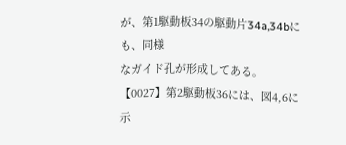が、第1駆動板34の駆動片34a,34bにも、同様
なガイド孔が形成してある。
【0027】第2駆動板36には、図4,6に示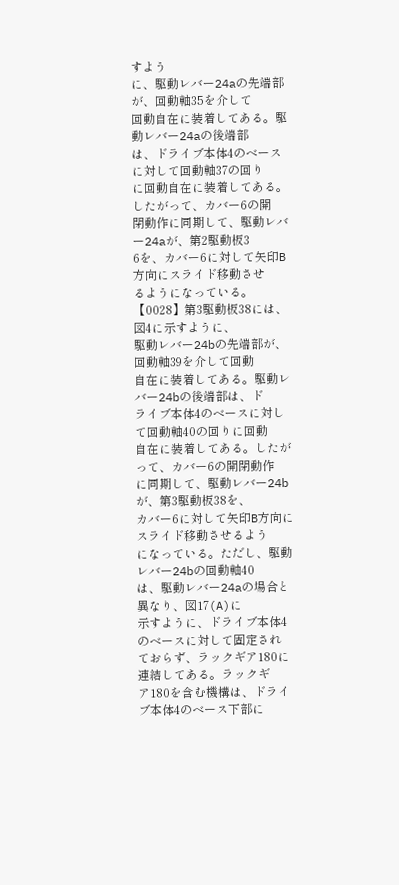すよう
に、駆動レバー24aの先端部が、回動軸35を介して
回動自在に装着してある。駆動レバー24aの後端部
は、ドライブ本体4のベースに対して回動軸37の回り
に回動自在に装着してある。したがって、カバー6の開
閉動作に同期して、駆動レバー24aが、第2駆動板3
6を、カバー6に対して矢印B方向にスライド移動させ
るようになっている。
【0028】第3駆動板38には、図4に示すように、
駆動レバー24bの先端部が、回動軸39を介して回動
自在に装着してある。駆動レバー24bの後端部は、ド
ライブ本体4のベースに対して回動軸40の回りに回動
自在に装着してある。したがって、カバー6の開閉動作
に同期して、駆動レバー24bが、第3駆動板38を、
カバー6に対して矢印B方向にスライド移動させるよう
になっている。ただし、駆動レバー24bの回動軸40
は、駆動レバー24aの場合と異なり、図17(A)に
示すように、ドライブ本体4のベースに対して固定され
ておらず、ラックギア180に連結してある。ラックギ
ア180を含む機構は、ドライブ本体4のベース下部に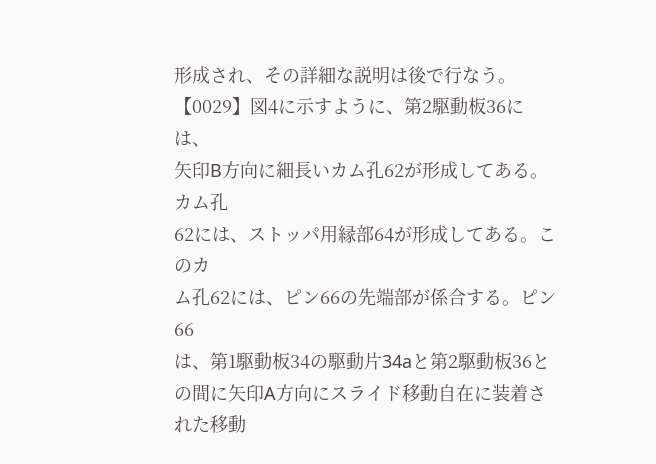形成され、その詳細な説明は後で行なう。
【0029】図4に示すように、第2駆動板36には、
矢印B方向に細長いカム孔62が形成してある。カム孔
62には、ストッパ用縁部64が形成してある。このカ
ム孔62には、ピン66の先端部が係合する。ピン66
は、第1駆動板34の駆動片34aと第2駆動板36と
の間に矢印A方向にスライド移動自在に装着された移動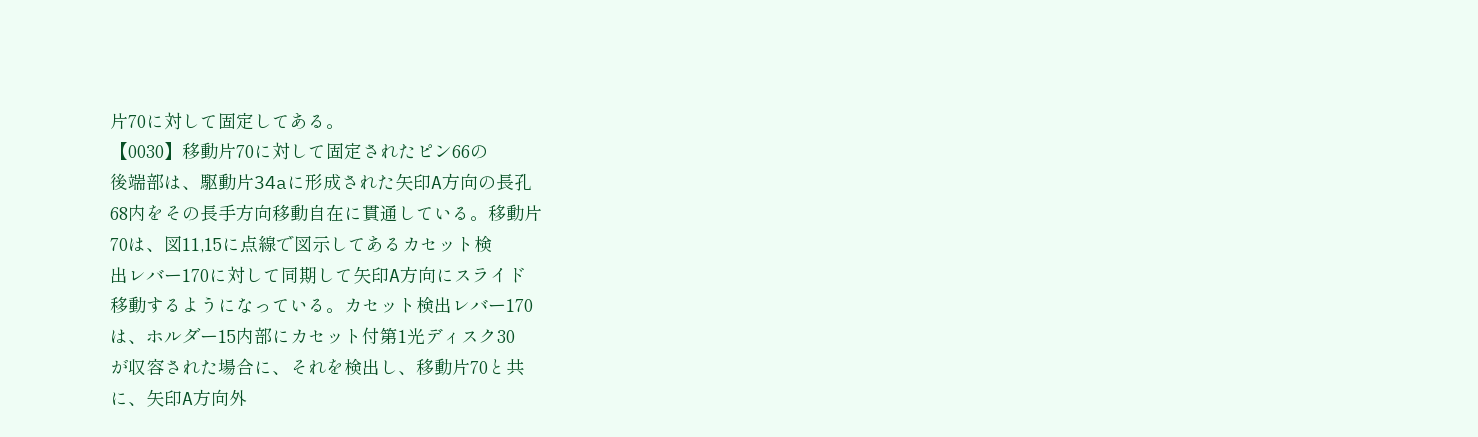片70に対して固定してある。
【0030】移動片70に対して固定されたピン66の
後端部は、駆動片34aに形成された矢印A方向の長孔
68内をその長手方向移動自在に貫通している。移動片
70は、図11,15に点線で図示してあるカセット検
出レバー170に対して同期して矢印A方向にスライド
移動するようになっている。カセット検出レバー170
は、ホルダー15内部にカセット付第1光ディスク30
が収容された場合に、それを検出し、移動片70と共
に、矢印A方向外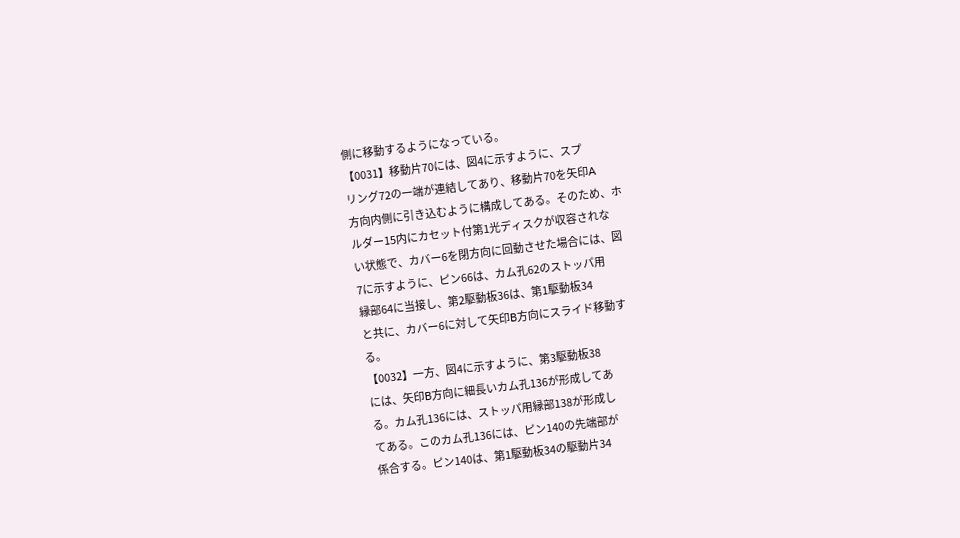側に移動するようになっている。
【0031】移動片70には、図4に示すように、スプ
リング72の一端が連結してあり、移動片70を矢印A
方向内側に引き込むように構成してある。そのため、ホ
ルダー15内にカセット付第1光ディスクが収容されな
い状態で、カバー6を閉方向に回動させた場合には、図
7に示すように、ピン66は、カム孔62のストッパ用
縁部64に当接し、第2駆動板36は、第1駆動板34
と共に、カバー6に対して矢印B方向にスライド移動す
る。
【0032】一方、図4に示すように、第3駆動板38
には、矢印B方向に細長いカム孔136が形成してあ
る。カム孔136には、ストッパ用縁部138が形成し
てある。このカム孔136には、ピン140の先端部が
係合する。ピン140は、第1駆動板34の駆動片34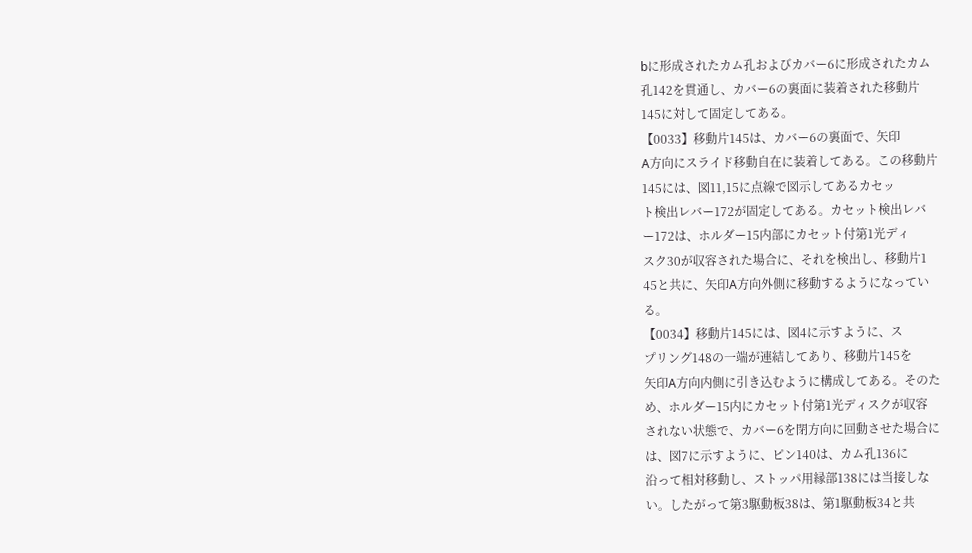bに形成されたカム孔およびカバー6に形成されたカム
孔142を貫通し、カバー6の裏面に装着された移動片
145に対して固定してある。
【0033】移動片145は、カバー6の裏面で、矢印
A方向にスライド移動自在に装着してある。この移動片
145には、図11,15に点線で図示してあるカセッ
ト検出レバー172が固定してある。カセット検出レバ
ー172は、ホルダー15内部にカセット付第1光ディ
スク30が収容された場合に、それを検出し、移動片1
45と共に、矢印A方向外側に移動するようになってい
る。
【0034】移動片145には、図4に示すように、ス
プリング148の一端が連結してあり、移動片145を
矢印A方向内側に引き込むように構成してある。そのた
め、ホルダー15内にカセット付第1光ディスクが収容
されない状態で、カバー6を閉方向に回動させた場合に
は、図7に示すように、ピン140は、カム孔136に
沿って相対移動し、ストッパ用縁部138には当接しな
い。したがって第3駆動板38は、第1駆動板34と共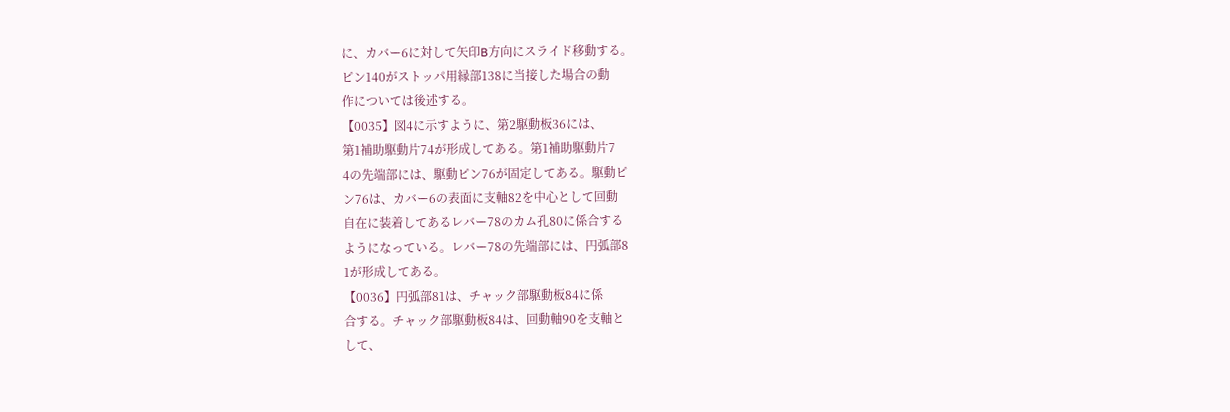に、カバー6に対して矢印B方向にスライド移動する。
ピン140がストッパ用縁部138に当接した場合の動
作については後述する。
【0035】図4に示すように、第2駆動板36には、
第1補助駆動片74が形成してある。第1補助駆動片7
4の先端部には、駆動ピン76が固定してある。駆動ピ
ン76は、カバー6の表面に支軸82を中心として回動
自在に装着してあるレバー78のカム孔80に係合する
ようになっている。レバー78の先端部には、円弧部8
1が形成してある。
【0036】円弧部81は、チャック部駆動板84に係
合する。チャック部駆動板84は、回動軸90を支軸と
して、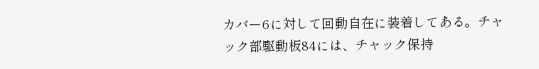カバー6に対して回動自在に装着してある。チャ
ック部駆動板84には、チャック保持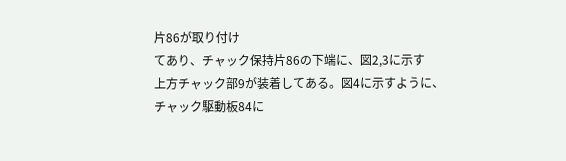片86が取り付け
てあり、チャック保持片86の下端に、図2,3に示す
上方チャック部9が装着してある。図4に示すように、
チャック駆動板84に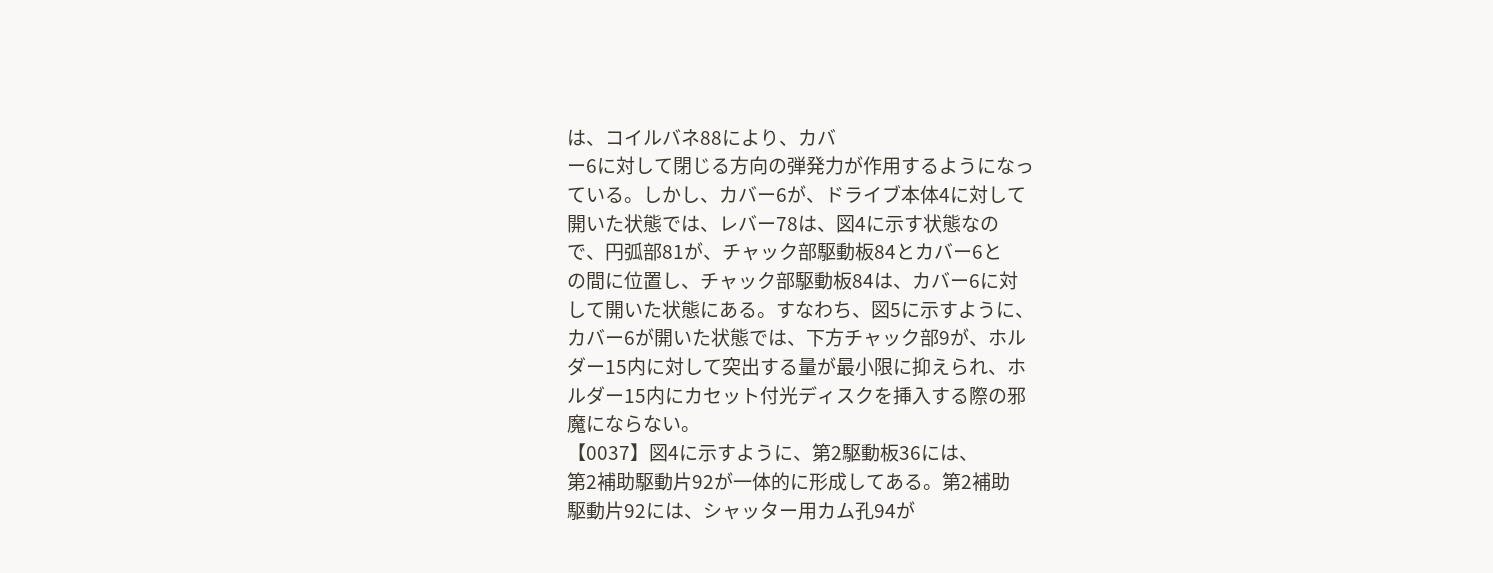は、コイルバネ88により、カバ
ー6に対して閉じる方向の弾発力が作用するようになっ
ている。しかし、カバー6が、ドライブ本体4に対して
開いた状態では、レバー78は、図4に示す状態なの
で、円弧部81が、チャック部駆動板84とカバー6と
の間に位置し、チャック部駆動板84は、カバー6に対
して開いた状態にある。すなわち、図5に示すように、
カバー6が開いた状態では、下方チャック部9が、ホル
ダー15内に対して突出する量が最小限に抑えられ、ホ
ルダー15内にカセット付光ディスクを挿入する際の邪
魔にならない。
【0037】図4に示すように、第2駆動板36には、
第2補助駆動片92が一体的に形成してある。第2補助
駆動片92には、シャッター用カム孔94が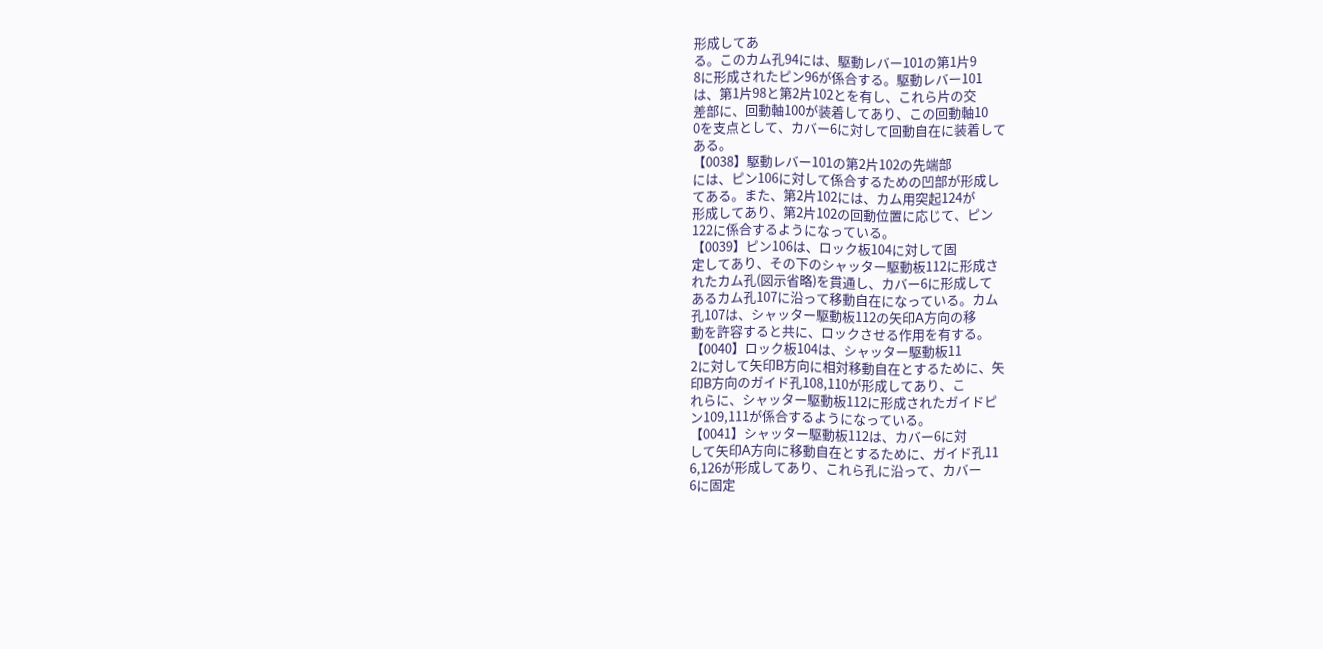形成してあ
る。このカム孔94には、駆動レバー101の第1片9
8に形成されたピン96が係合する。駆動レバー101
は、第1片98と第2片102とを有し、これら片の交
差部に、回動軸100が装着してあり、この回動軸10
0を支点として、カバー6に対して回動自在に装着して
ある。
【0038】駆動レバー101の第2片102の先端部
には、ピン106に対して係合するための凹部が形成し
てある。また、第2片102には、カム用突起124が
形成してあり、第2片102の回動位置に応じて、ピン
122に係合するようになっている。
【0039】ピン106は、ロック板104に対して固
定してあり、その下のシャッター駆動板112に形成さ
れたカム孔(図示省略)を貫通し、カバー6に形成して
あるカム孔107に沿って移動自在になっている。カム
孔107は、シャッター駆動板112の矢印A方向の移
動を許容すると共に、ロックさせる作用を有する。
【0040】ロック板104は、シャッター駆動板11
2に対して矢印B方向に相対移動自在とするために、矢
印B方向のガイド孔108,110が形成してあり、こ
れらに、シャッター駆動板112に形成されたガイドピ
ン109,111が係合するようになっている。
【0041】シャッター駆動板112は、カバー6に対
して矢印A方向に移動自在とするために、ガイド孔11
6,126が形成してあり、これら孔に沿って、カバー
6に固定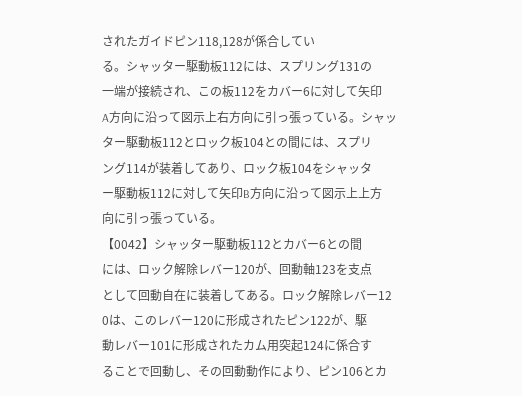されたガイドピン118,128が係合してい
る。シャッター駆動板112には、スプリング131の
一端が接続され、この板112をカバー6に対して矢印
A方向に沿って図示上右方向に引っ張っている。シャッ
ター駆動板112とロック板104との間には、スプリ
ング114が装着してあり、ロック板104をシャッタ
ー駆動板112に対して矢印B方向に沿って図示上上方
向に引っ張っている。
【0042】シャッター駆動板112とカバー6との間
には、ロック解除レバー120が、回動軸123を支点
として回動自在に装着してある。ロック解除レバー12
0は、このレバー120に形成されたピン122が、駆
動レバー101に形成されたカム用突起124に係合す
ることで回動し、その回動動作により、ピン106とカ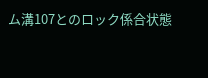ム溝107とのロック係合状態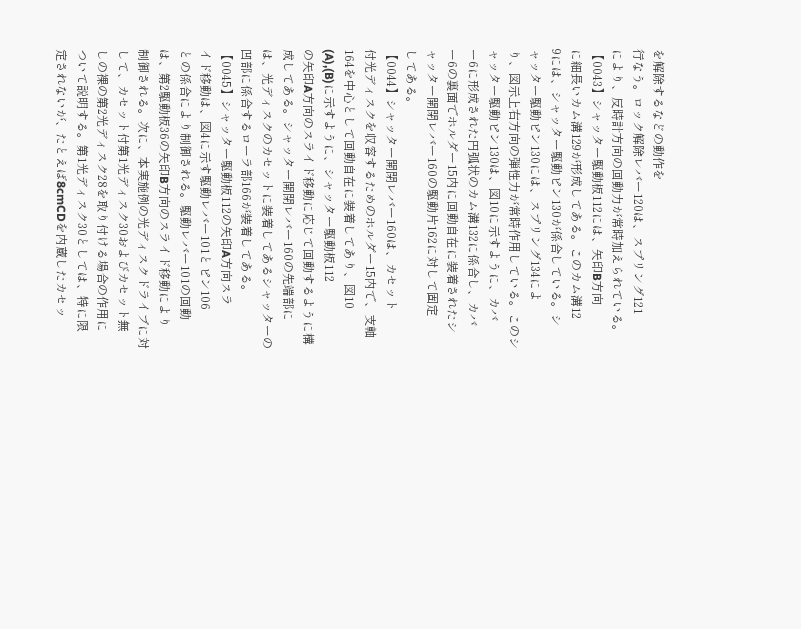を解除するなどの動作を
行なう。ロック解除レバー120は、スプリング121
により、反時計方向の回動力が常時加えられている。
【0043】シャッター駆動板112には、矢印B方向
に細長いカム溝129が形成してある。このカム溝12
9には、シャッター駆動ピン130が係合している。シ
ャッター駆動ピン130には、スプリング134によ
り、図示上右方向の弾性力が常時作用している。このシ
ャッター駆動ピン130は、図10に示すように、カバ
ー6に形成された円弧状のカム溝132に係合し、カバ
ー6の裏面でホルダー15内に回動自在に装着されたシ
ャッター開閉レバー160の駆動片162に対して固定
してある。
【0044】シャッター開閉レバー160は、カセット
付光ディスクを収容するためのホルダー15内で、支軸
164を中心として回動自在に装着してあり、図10
(A),(B)に示すように、シャッター駆動板112
の矢印A方向のスライド移動に応じて回動するように構
成してある。シャッター開閉レバー160の先端部に
は、光ディスクのカセットに装着してあるシャッターの
凹部に係合するローラ部166が装着してある。
【0045】シャッター駆動板112の矢印A方向スラ
イド移動は、図4に示す駆動レバー101とピン106
との係合により制御される。駆動レバー101の回動
は、第2駆動板36の矢印B方向のスライド移動により
制御される。次に、本実施例の光ディスクドライブに対
して、カセット付第1光ディスク30およびカセット無
しの裸の第2光ディスク28を取り付ける場合の作用に
ついて説明する。第1光ディスク30としては、特に限
定されないが、たとえば8cmCDを内蔵したカセッ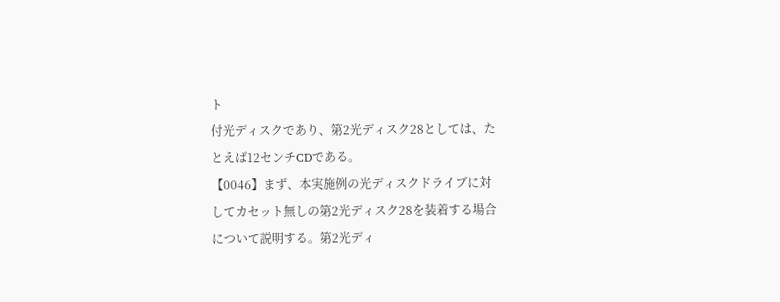ト
付光ディスクであり、第2光ディスク28としては、た
とえば12センチCDである。
【0046】まず、本実施例の光ディスクドライブに対
してカセット無しの第2光ディスク28を装着する場合
について説明する。第2光ディ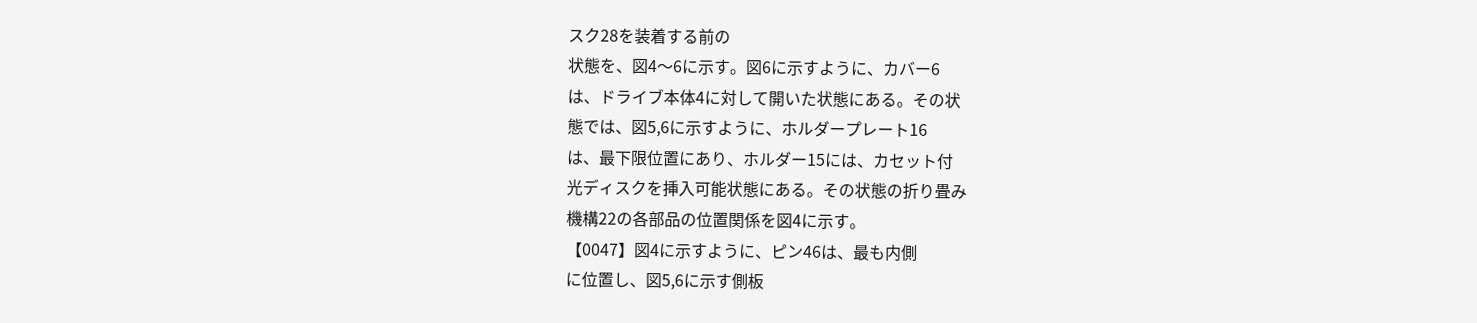スク28を装着する前の
状態を、図4〜6に示す。図6に示すように、カバー6
は、ドライブ本体4に対して開いた状態にある。その状
態では、図5,6に示すように、ホルダープレート16
は、最下限位置にあり、ホルダー15には、カセット付
光ディスクを挿入可能状態にある。その状態の折り畳み
機構22の各部品の位置関係を図4に示す。
【0047】図4に示すように、ピン46は、最も内側
に位置し、図5,6に示す側板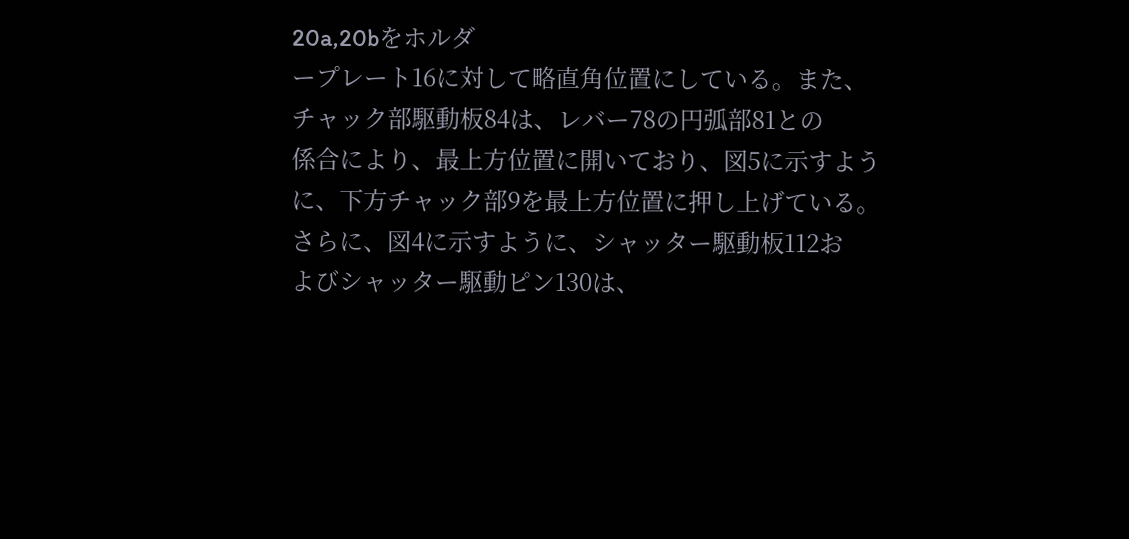20a,20bをホルダ
ープレート16に対して略直角位置にしている。また、
チャック部駆動板84は、レバー78の円弧部81との
係合により、最上方位置に開いており、図5に示すよう
に、下方チャック部9を最上方位置に押し上げている。
さらに、図4に示すように、シャッター駆動板112お
よびシャッター駆動ピン130は、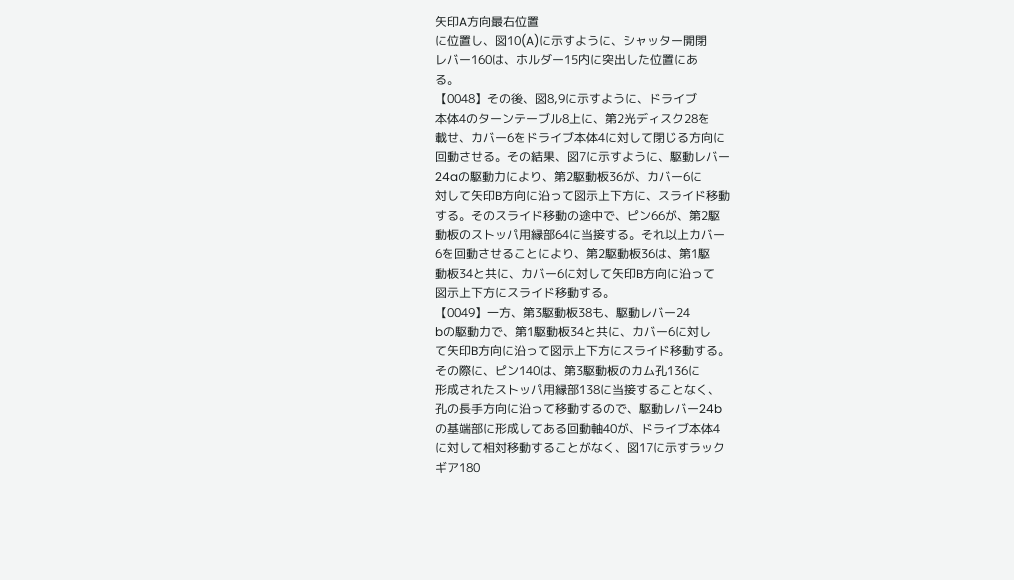矢印A方向最右位置
に位置し、図10(A)に示すように、シャッター開閉
レバー160は、ホルダー15内に突出した位置にあ
る。
【0048】その後、図8,9に示すように、ドライブ
本体4のターンテーブル8上に、第2光ディスク28を
載せ、カバー6をドライブ本体4に対して閉じる方向に
回動させる。その結果、図7に示すように、駆動レバー
24aの駆動力により、第2駆動板36が、カバー6に
対して矢印B方向に沿って図示上下方に、スライド移動
する。そのスライド移動の途中で、ピン66が、第2駆
動板のストッパ用縁部64に当接する。それ以上カバー
6を回動させることにより、第2駆動板36は、第1駆
動板34と共に、カバー6に対して矢印B方向に沿って
図示上下方にスライド移動する。
【0049】一方、第3駆動板38も、駆動レバー24
bの駆動力で、第1駆動板34と共に、カバー6に対し
て矢印B方向に沿って図示上下方にスライド移動する。
その際に、ピン140は、第3駆動板のカム孔136に
形成されたストッパ用縁部138に当接することなく、
孔の長手方向に沿って移動するので、駆動レバー24b
の基端部に形成してある回動軸40が、ドライブ本体4
に対して相対移動することがなく、図17に示すラック
ギア180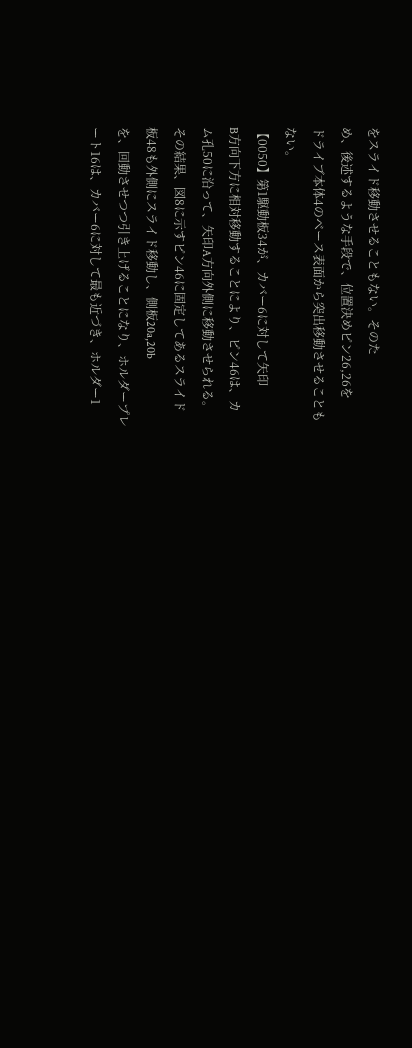をスライド移動させることもない。そのた
め、後述するような手段で、位置決めピン26,26を
ドライブ本体4のベース表面から突出移動させることも
ない。
【0050】第1駆動板34が、カバー6に対して矢印
B方向下方に相対移動することにより、ピン46は、カ
ム孔50に沿って、矢印A方向外側に移動させられる。
その結果、図8に示すピン46に固定してあるスライド
板48も外側にスライド移動し、側板20a,20b
を、回動させつつ引き上げることになり、ホルダープレ
ート16は、カバー6に対して最も近づき、ホルダー1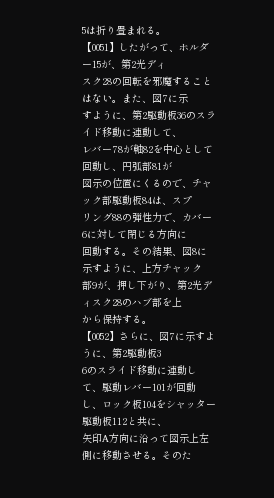5は折り畳まれる。
【0051】したがって、ホルダー15が、第2光ディ
スク28の回転を邪魔することはない。また、図7に示
すように、第2駆動板36のスライド移動に連動して、
レバー78が軸82を中心として回動し、円弧部81が
図示の位置にくるので、チャック部駆動板84は、スプ
リング88の弾性力で、カバー6に対して閉じる方向に
回動する。その結果、図8に示すように、上方チャック
部9が、押し下がり、第2光ディスク28のハブ部を上
から保持する。
【0052】さらに、図7に示すように、第2駆動板3
6のスライド移動に連動して、駆動レバー101が回動
し、ロック板104をシャッター駆動板112と共に、
矢印A方向に沿って図示上左側に移動させる。そのた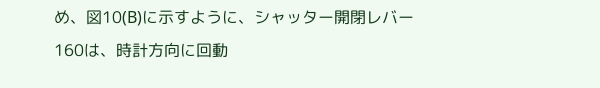め、図10(B)に示すように、シャッター開閉レバー
160は、時計方向に回動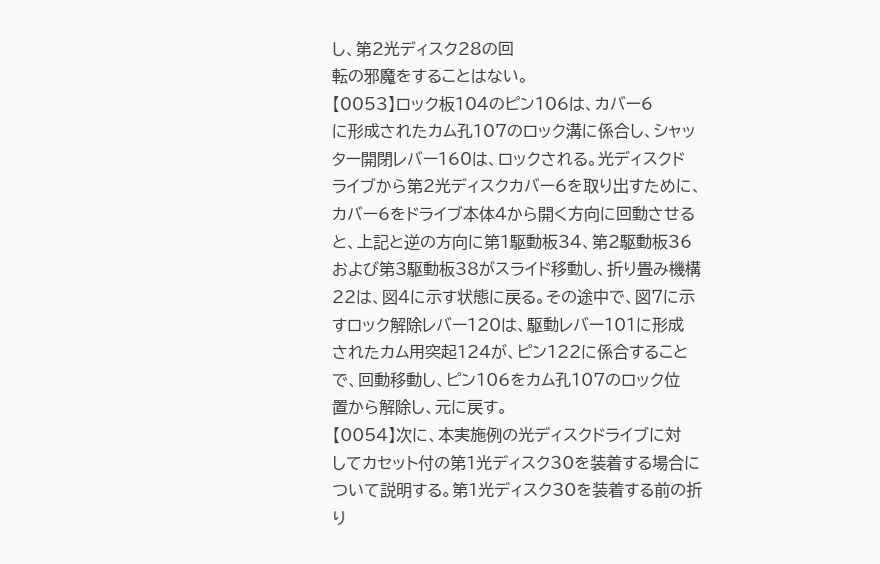し、第2光ディスク28の回
転の邪魔をすることはない。
【0053】ロック板104のピン106は、カバー6
に形成されたカム孔107のロック溝に係合し、シャッ
ター開閉レバー160は、ロックされる。光ディスクド
ライブから第2光ディスクカバー6を取り出すために、
カバー6をドライブ本体4から開く方向に回動させる
と、上記と逆の方向に第1駆動板34、第2駆動板36
および第3駆動板38がスライド移動し、折り畳み機構
22は、図4に示す状態に戻る。その途中で、図7に示
すロック解除レバー120は、駆動レバー101に形成
されたカム用突起124が、ピン122に係合すること
で、回動移動し、ピン106をカム孔107のロック位
置から解除し、元に戻す。
【0054】次に、本実施例の光ディスクドライブに対
してカセット付の第1光ディスク30を装着する場合に
ついて説明する。第1光ディスク30を装着する前の折
り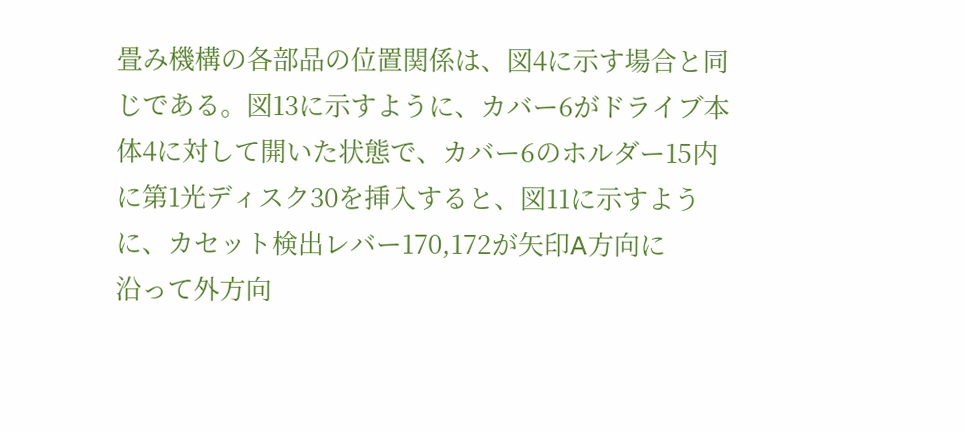畳み機構の各部品の位置関係は、図4に示す場合と同
じである。図13に示すように、カバー6がドライブ本
体4に対して開いた状態で、カバー6のホルダー15内
に第1光ディスク30を挿入すると、図11に示すよう
に、カセット検出レバー170,172が矢印A方向に
沿って外方向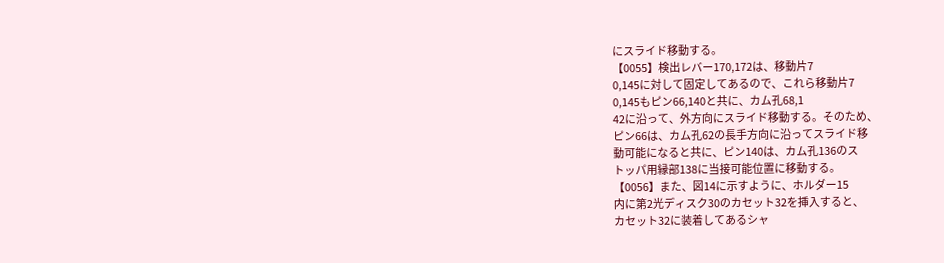にスライド移動する。
【0055】検出レバー170,172は、移動片7
0,145に対して固定してあるので、これら移動片7
0,145もピン66,140と共に、カム孔68,1
42に沿って、外方向にスライド移動する。そのため、
ピン66は、カム孔62の長手方向に沿ってスライド移
動可能になると共に、ピン140は、カム孔136のス
トッパ用縁部138に当接可能位置に移動する。
【0056】また、図14に示すように、ホルダー15
内に第2光ディスク30のカセット32を挿入すると、
カセット32に装着してあるシャ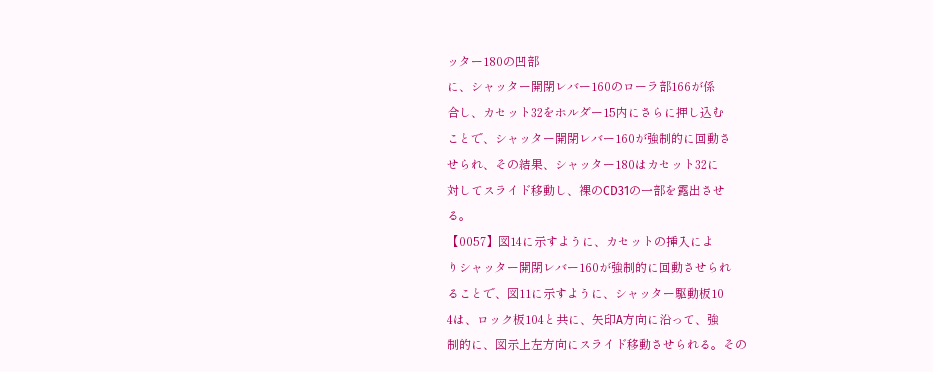ッター180の凹部
に、シャッター開閉レバー160のローラ部166が係
合し、カセット32をホルダー15内にさらに押し込む
ことで、シャッター開閉レバー160が強制的に回動さ
せられ、その結果、シャッター180はカセット32に
対してスライド移動し、裸のCD31の一部を露出させ
る。
【0057】図14に示すように、カセットの挿入によ
りシャッター開閉レバー160が強制的に回動させられ
ることで、図11に示すように、シャッター駆動板10
4は、ロック板104と共に、矢印A方向に沿って、強
制的に、図示上左方向にスライド移動させられる。その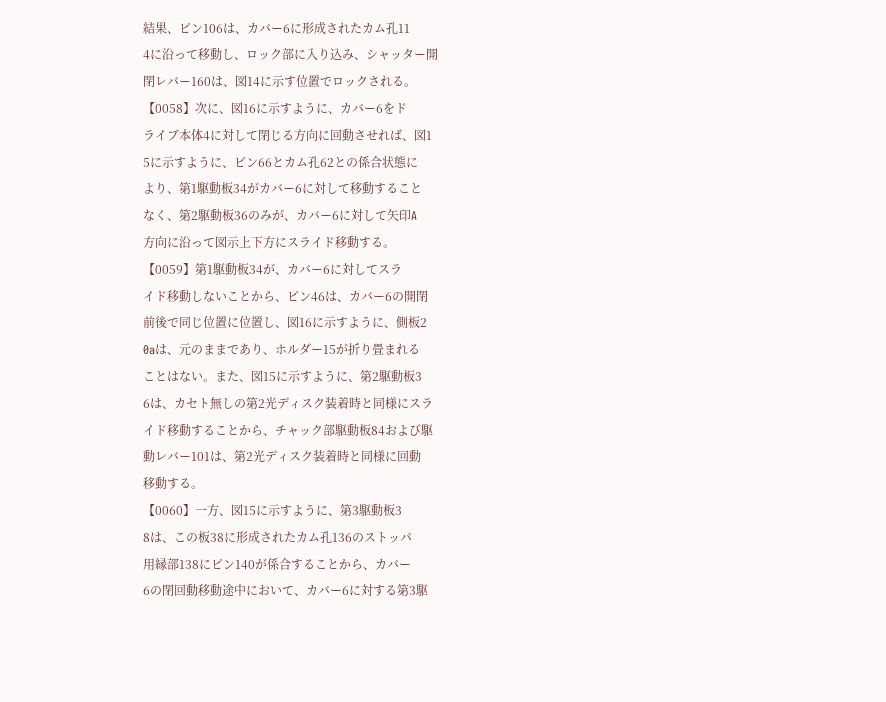結果、ピン106は、カバー6に形成されたカム孔11
4に沿って移動し、ロック部に入り込み、シャッター開
閉レバー160は、図14に示す位置でロックされる。
【0058】次に、図16に示すように、カバー6をド
ライブ本体4に対して閉じる方向に回動させれば、図1
5に示すように、ピン66とカム孔62との係合状態に
より、第1駆動板34がカバー6に対して移動すること
なく、第2駆動板36のみが、カバー6に対して矢印A
方向に沿って図示上下方にスライド移動する。
【0059】第1駆動板34が、カバー6に対してスラ
イド移動しないことから、ピン46は、カバー6の開閉
前後で同じ位置に位置し、図16に示すように、側板2
0aは、元のままであり、ホルダー15が折り畳まれる
ことはない。また、図15に示すように、第2駆動板3
6は、カセト無しの第2光ディスク装着時と同様にスラ
イド移動することから、チャック部駆動板84および駆
動レバー101は、第2光ディスク装着時と同様に回動
移動する。
【0060】一方、図15に示すように、第3駆動板3
8は、この板38に形成されたカム孔136のストッパ
用縁部138にピン140が係合することから、カバー
6の閉回動移動途中において、カバー6に対する第3駆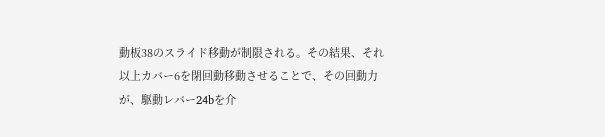動板38のスライド移動が制限される。その結果、それ
以上カバー6を閉回動移動させることで、その回動力
が、駆動レバー24bを介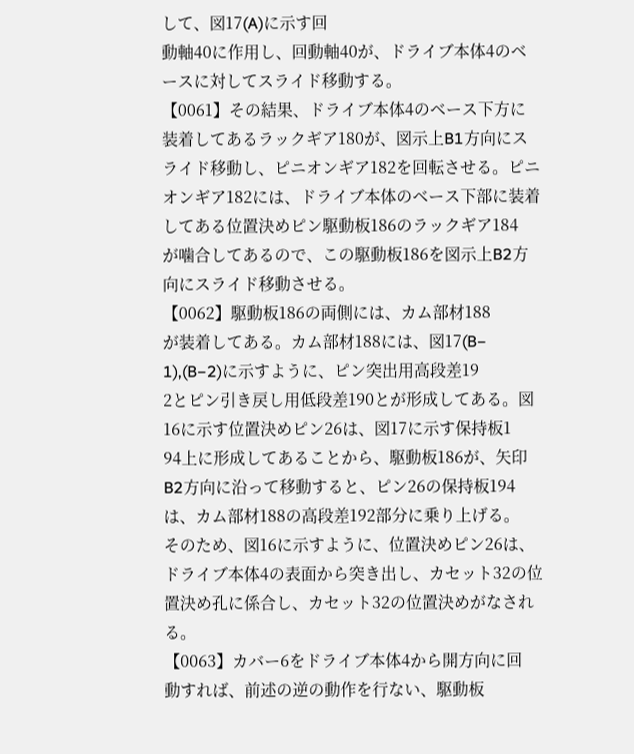して、図17(A)に示す回
動軸40に作用し、回動軸40が、ドライブ本体4のベ
ースに対してスライド移動する。
【0061】その結果、ドライブ本体4のベース下方に
装着してあるラックギア180が、図示上B1方向にス
ライド移動し、ピニオンギア182を回転させる。ピニ
オンギア182には、ドライブ本体のベース下部に装着
してある位置決めピン駆動板186のラックギア184
が噛合してあるので、この駆動板186を図示上B2方
向にスライド移動させる。
【0062】駆動板186の両側には、カム部材188
が装着してある。カム部材188には、図17(B−
1),(B−2)に示すように、ピン突出用高段差19
2とピン引き戻し用低段差190とが形成してある。図
16に示す位置決めピン26は、図17に示す保持板1
94上に形成してあることから、駆動板186が、矢印
B2方向に沿って移動すると、ピン26の保持板194
は、カム部材188の高段差192部分に乗り上げる。
そのため、図16に示すように、位置決めピン26は、
ドライブ本体4の表面から突き出し、カセット32の位
置決め孔に係合し、カセット32の位置決めがなされ
る。
【0063】カバー6をドライブ本体4から開方向に回
動すれば、前述の逆の動作を行ない、駆動板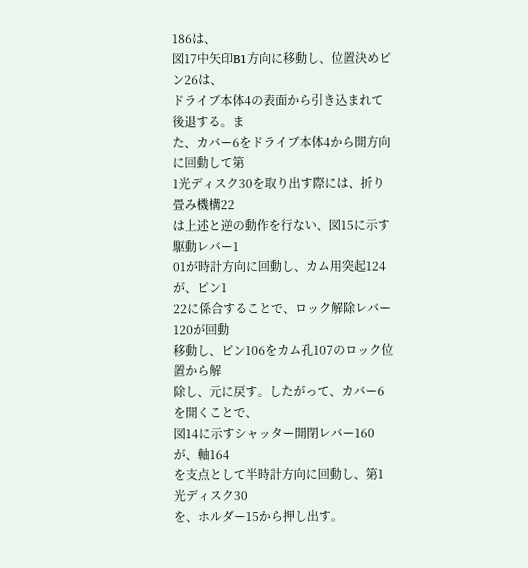186は、
図17中矢印B1方向に移動し、位置決めピン26は、
ドライブ本体4の表面から引き込まれて後退する。ま
た、カバー6をドライブ本体4から開方向に回動して第
1光ディスク30を取り出す際には、折り畳み機構22
は上述と逆の動作を行ない、図15に示す駆動レバー1
01が時計方向に回動し、カム用突起124が、ピン1
22に係合することで、ロック解除レバー120が回動
移動し、ピン106をカム孔107のロック位置から解
除し、元に戻す。したがって、カバー6を開くことで、
図14に示すシャッター開閉レバー160が、軸164
を支点として半時計方向に回動し、第1光ディスク30
を、ホルダー15から押し出す。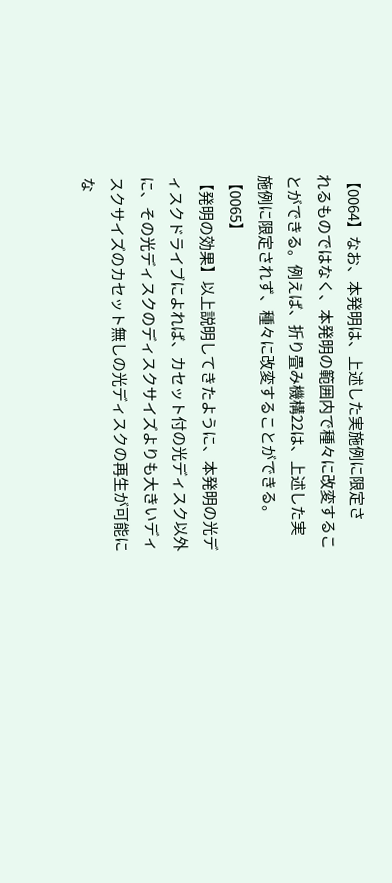【0064】なお、本発明は、上述した実施例に限定さ
れるものではなく、本発明の範囲内で種々に改変するこ
とができる。例えば、折り畳み機構22は、上述した実
施例に限定されず、種々に改変することができる。
【0065】
【発明の効果】以上説明してきたように、本発明の光デ
ィスクドライブによれば、カセット付の光ディスク以外
に、その光ディスクのディスクサイズよりも大きいディ
スクサイズのカセット無しの光ディスクの再生が可能に
な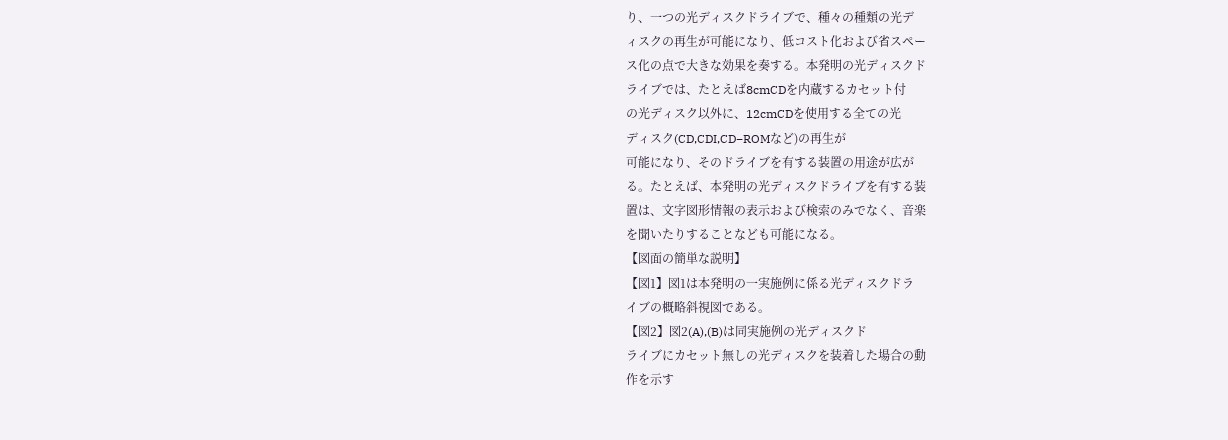り、一つの光ディスクドライブで、種々の種類の光デ
ィスクの再生が可能になり、低コスト化および省スペー
ス化の点で大きな効果を奏する。本発明の光ディスクド
ライブでは、たとえば8cmCDを内蔵するカセット付
の光ディスク以外に、12cmCDを使用する全ての光
ディスク(CD,CDI,CD−ROMなど)の再生が
可能になり、そのドライブを有する装置の用途が広が
る。たとえば、本発明の光ディスクドライブを有する装
置は、文字図形情報の表示および検索のみでなく、音楽
を聞いたりすることなども可能になる。
【図面の簡単な説明】
【図1】図1は本発明の一実施例に係る光ディスクドラ
イブの概略斜視図である。
【図2】図2(A),(B)は同実施例の光ディスクド
ライブにカセット無しの光ディスクを装着した場合の動
作を示す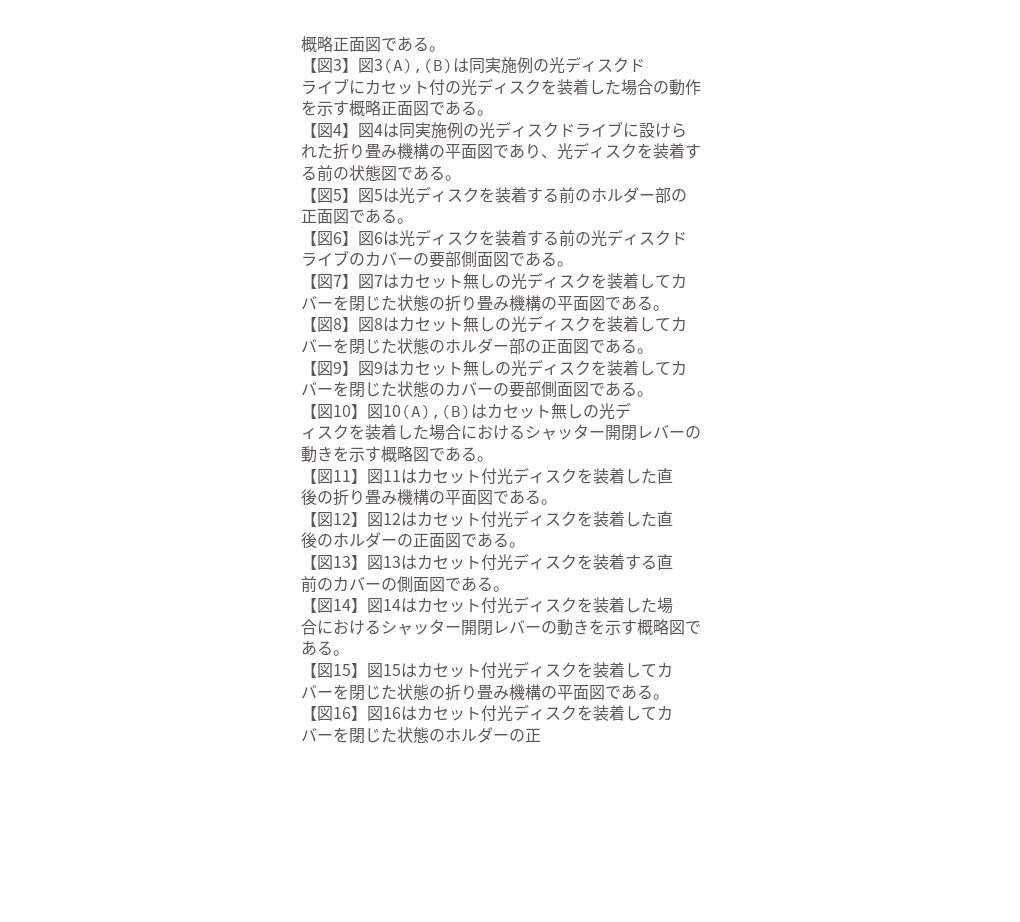概略正面図である。
【図3】図3(A),(B)は同実施例の光ディスクド
ライブにカセット付の光ディスクを装着した場合の動作
を示す概略正面図である。
【図4】図4は同実施例の光ディスクドライブに設けら
れた折り畳み機構の平面図であり、光ディスクを装着す
る前の状態図である。
【図5】図5は光ディスクを装着する前のホルダー部の
正面図である。
【図6】図6は光ディスクを装着する前の光ディスクド
ライブのカバーの要部側面図である。
【図7】図7はカセット無しの光ディスクを装着してカ
バーを閉じた状態の折り畳み機構の平面図である。
【図8】図8はカセット無しの光ディスクを装着してカ
バーを閉じた状態のホルダー部の正面図である。
【図9】図9はカセット無しの光ディスクを装着してカ
バーを閉じた状態のカバーの要部側面図である。
【図10】図10(A),(B)はカセット無しの光デ
ィスクを装着した場合におけるシャッター開閉レバーの
動きを示す概略図である。
【図11】図11はカセット付光ディスクを装着した直
後の折り畳み機構の平面図である。
【図12】図12はカセット付光ディスクを装着した直
後のホルダーの正面図である。
【図13】図13はカセット付光ディスクを装着する直
前のカバーの側面図である。
【図14】図14はカセット付光ディスクを装着した場
合におけるシャッター開閉レバーの動きを示す概略図で
ある。
【図15】図15はカセット付光ディスクを装着してカ
バーを閉じた状態の折り畳み機構の平面図である。
【図16】図16はカセット付光ディスクを装着してカ
バーを閉じた状態のホルダーの正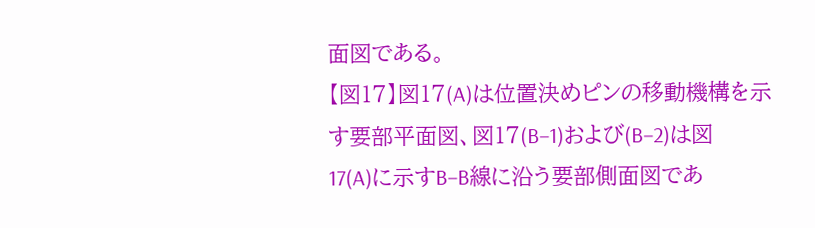面図である。
【図17】図17(A)は位置決めピンの移動機構を示
す要部平面図、図17(B−1)および(B−2)は図
17(A)に示すB−B線に沿う要部側面図であ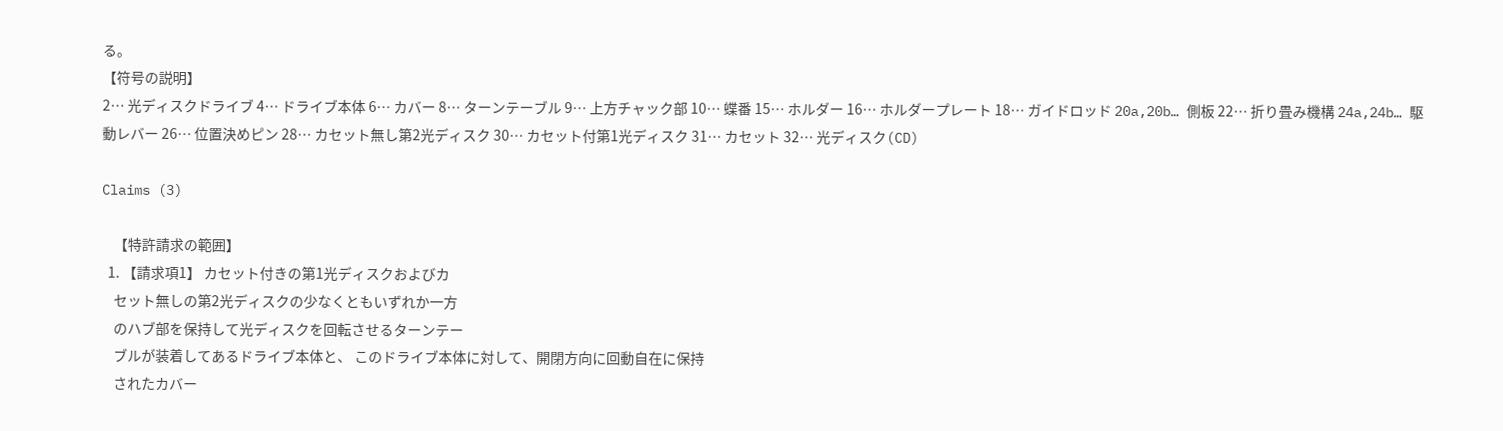る。
【符号の説明】
2… 光ディスクドライブ 4… ドライブ本体 6… カバー 8… ターンテーブル 9… 上方チャック部 10… 蝶番 15… ホルダー 16… ホルダープレート 18… ガイドロッド 20a,20b… 側板 22… 折り畳み機構 24a,24b… 駆動レバー 26… 位置決めピン 28… カセット無し第2光ディスク 30… カセット付第1光ディスク 31… カセット 32… 光ディスク(CD)

Claims (3)

    【特許請求の範囲】
  1. 【請求項1】 カセット付きの第1光ディスクおよびカ
    セット無しの第2光ディスクの少なくともいずれか一方
    のハブ部を保持して光ディスクを回転させるターンテー
    ブルが装着してあるドライブ本体と、 このドライブ本体に対して、開閉方向に回動自在に保持
    されたカバー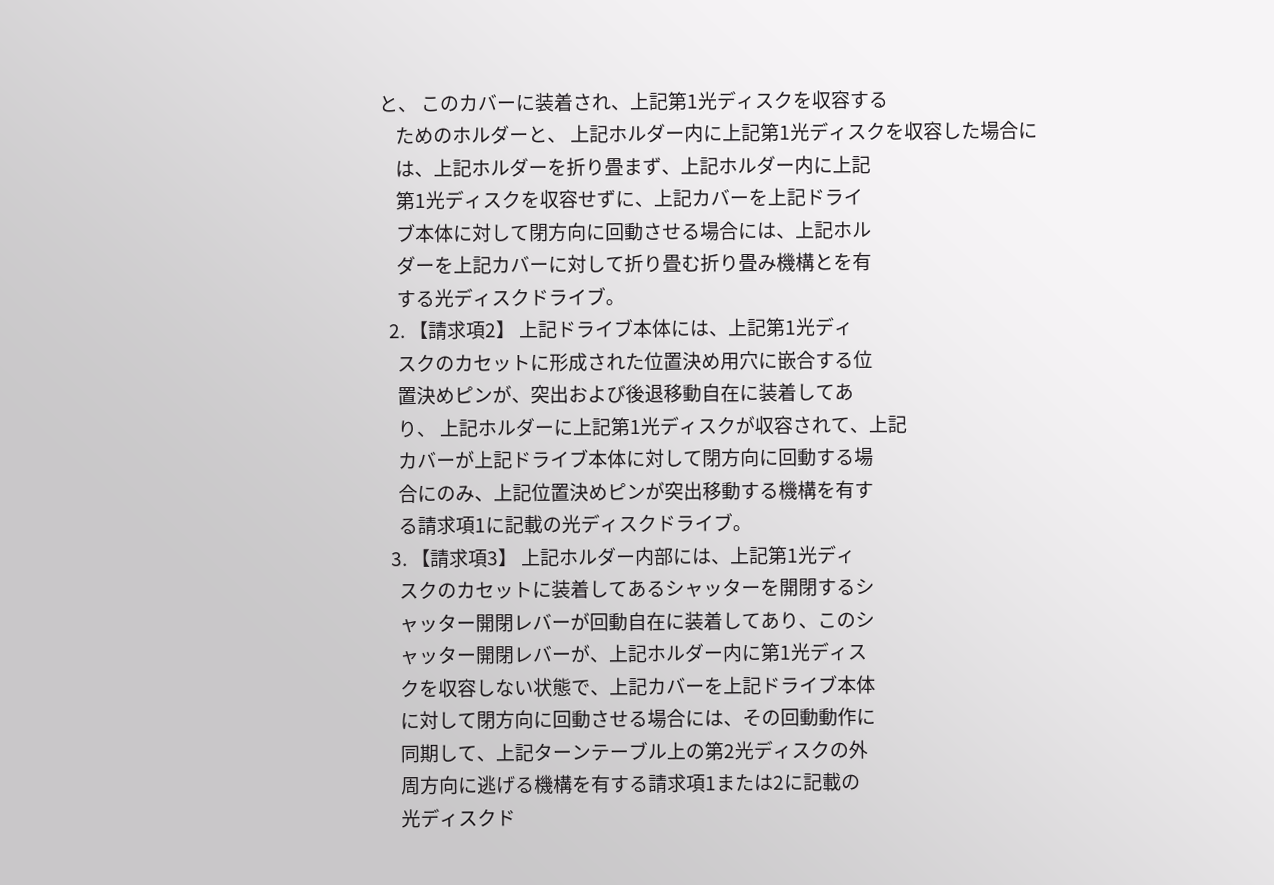と、 このカバーに装着され、上記第1光ディスクを収容する
    ためのホルダーと、 上記ホルダー内に上記第1光ディスクを収容した場合に
    は、上記ホルダーを折り畳まず、上記ホルダー内に上記
    第1光ディスクを収容せずに、上記カバーを上記ドライ
    ブ本体に対して閉方向に回動させる場合には、上記ホル
    ダーを上記カバーに対して折り畳む折り畳み機構とを有
    する光ディスクドライブ。
  2. 【請求項2】 上記ドライブ本体には、上記第1光ディ
    スクのカセットに形成された位置決め用穴に嵌合する位
    置決めピンが、突出および後退移動自在に装着してあ
    り、 上記ホルダーに上記第1光ディスクが収容されて、上記
    カバーが上記ドライブ本体に対して閉方向に回動する場
    合にのみ、上記位置決めピンが突出移動する機構を有す
    る請求項1に記載の光ディスクドライブ。
  3. 【請求項3】 上記ホルダー内部には、上記第1光ディ
    スクのカセットに装着してあるシャッターを開閉するシ
    ャッター開閉レバーが回動自在に装着してあり、このシ
    ャッター開閉レバーが、上記ホルダー内に第1光ディス
    クを収容しない状態で、上記カバーを上記ドライブ本体
    に対して閉方向に回動させる場合には、その回動動作に
    同期して、上記ターンテーブル上の第2光ディスクの外
    周方向に逃げる機構を有する請求項1または2に記載の
    光ディスクド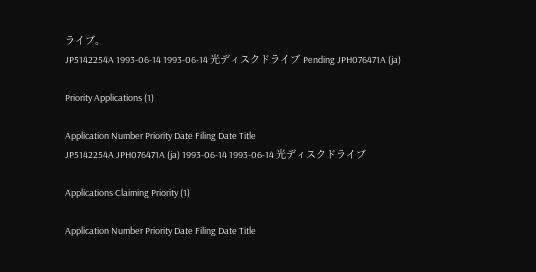ライブ。
JP5142254A 1993-06-14 1993-06-14 光ディスクドライブ Pending JPH076471A (ja)

Priority Applications (1)

Application Number Priority Date Filing Date Title
JP5142254A JPH076471A (ja) 1993-06-14 1993-06-14 光ディスクドライブ

Applications Claiming Priority (1)

Application Number Priority Date Filing Date Title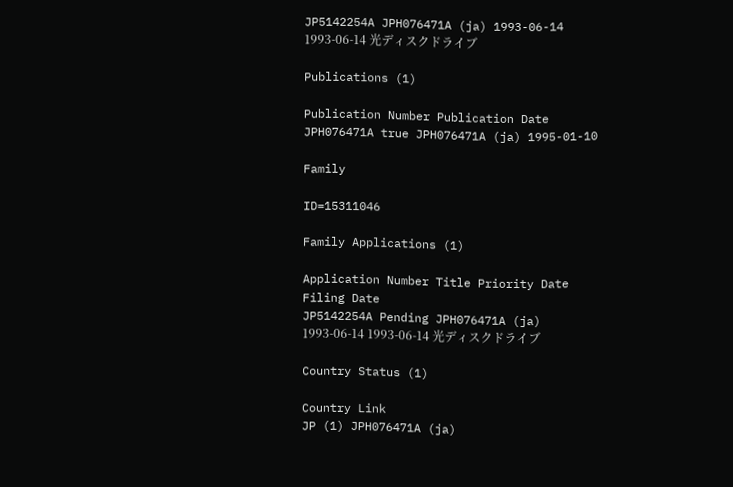JP5142254A JPH076471A (ja) 1993-06-14 1993-06-14 光ディスクドライブ

Publications (1)

Publication Number Publication Date
JPH076471A true JPH076471A (ja) 1995-01-10

Family

ID=15311046

Family Applications (1)

Application Number Title Priority Date Filing Date
JP5142254A Pending JPH076471A (ja) 1993-06-14 1993-06-14 光ディスクドライブ

Country Status (1)

Country Link
JP (1) JPH076471A (ja)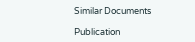Similar Documents

Publication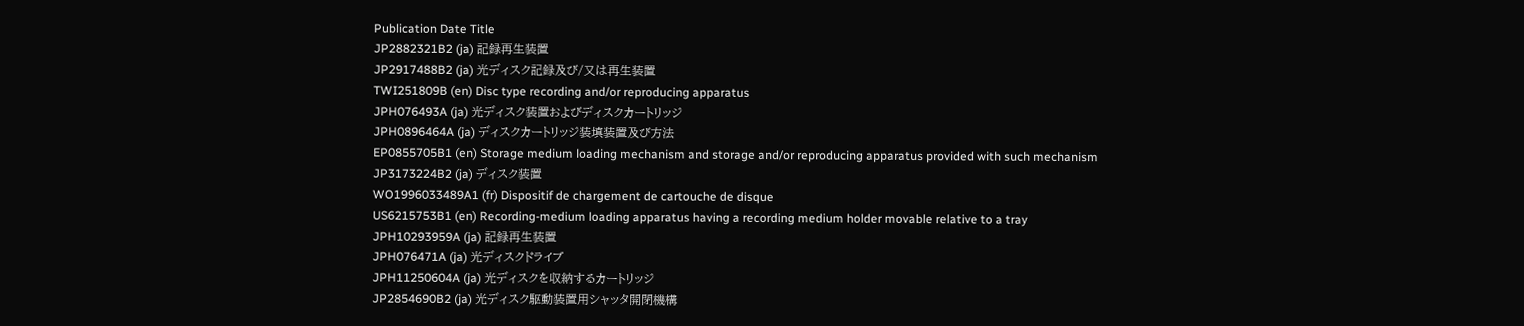Publication Date Title
JP2882321B2 (ja) 記録再生装置
JP2917488B2 (ja) 光ディスク記録及び/又は再生装置
TWI251809B (en) Disc type recording and/or reproducing apparatus
JPH076493A (ja) 光ディスク装置およびディスクカートリッジ
JPH0896464A (ja) ディスクカートリッジ装填装置及び方法
EP0855705B1 (en) Storage medium loading mechanism and storage and/or reproducing apparatus provided with such mechanism
JP3173224B2 (ja) ディスク装置
WO1996033489A1 (fr) Dispositif de chargement de cartouche de disque
US6215753B1 (en) Recording-medium loading apparatus having a recording medium holder movable relative to a tray
JPH10293959A (ja) 記録再生装置
JPH076471A (ja) 光ディスクドライブ
JPH11250604A (ja) 光ディスクを収納するカートリッジ
JP2854690B2 (ja) 光ディスク駆動装置用シャッタ開閉機構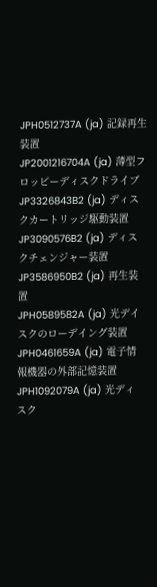JPH0512737A (ja) 記録再生装置
JP2001216704A (ja) 薄型フロッピーディスクドライブ
JP3326843B2 (ja) ディスクカートリッジ駆動装置
JP3090576B2 (ja) ディスクチェンジャー装置
JP3586950B2 (ja) 再生装置
JPH0589582A (ja) 光デイスクのローデイング装置
JPH0461659A (ja) 電子情報機器の外部記憶装置
JPH1092079A (ja) 光ディスク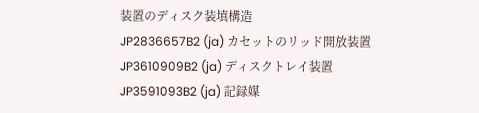装置のディスク装填構造
JP2836657B2 (ja) カセットのリッド開放装置
JP3610909B2 (ja) ディスクトレイ装置
JP3591093B2 (ja) 記録媒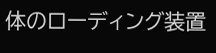体のローディング装置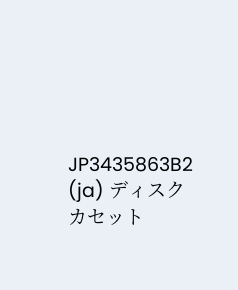JP3435863B2 (ja) ディスクカセット